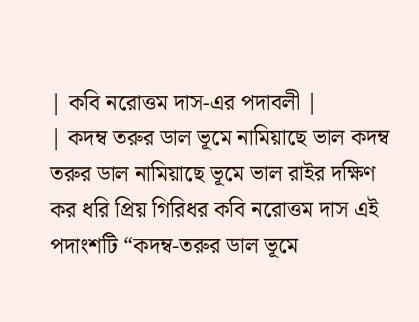| কবি নরোত্তম দাস-এর পদাবলী |
| কদম্ব তরুর ডাল ভূমে নামিয়াছে ভাল কদম্ব তরুর ডাল নামিয়াছে ভূমে ভাল রাইর দক্ষিণ কর ধরি প্রিয় গিরিধর কবি নরোত্তম দাস এই পদাংশটি “কদম্ব-তরুর ডাল ভূমে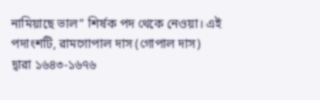নামিয়াছে ভাল” শির্ষক পদ থেকে নেওয়া। এই পদাংশটি, রামগোপাল দাস (গোপাল দাস) দ্বারা ১৬৪৩-১৬৭৬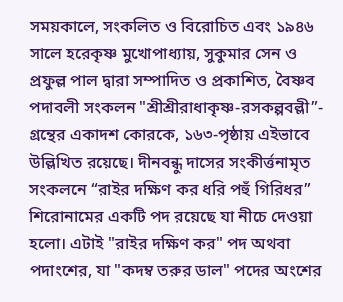সময়কালে, সংকলিত ও বিরোচিত এবং ১৯৪৬ সালে হরেকৃষ্ণ মুখোপাধ্যায়, সুকুমার সেন ও প্রফুল্ল পাল দ্বারা সম্পাদিত ও প্রকাশিত, বৈষ্ণব পদাবলী সংকলন "শ্রীশ্রীরাধাকৃষ্ণ-রসকল্পবল্লী”- গ্রন্থের একাদশ কোরকে, ১৬৩-পৃষ্ঠায় এইভাবে উল্লিখিত রয়েছে। দীনবন্ধু দাসের সংকীর্ত্তনামৃত সংকলনে “রাইর দক্ষিণ কর ধরি পহুঁ গিরিধর” শিরোনামের একটি পদ রয়েছে যা নীচে দেওয়া হলো। এটাই "রাইর দক্ষিণ কর" পদ অথবা পদাংশের, যা "কদম্ব তরুর ডাল" পদের অংশের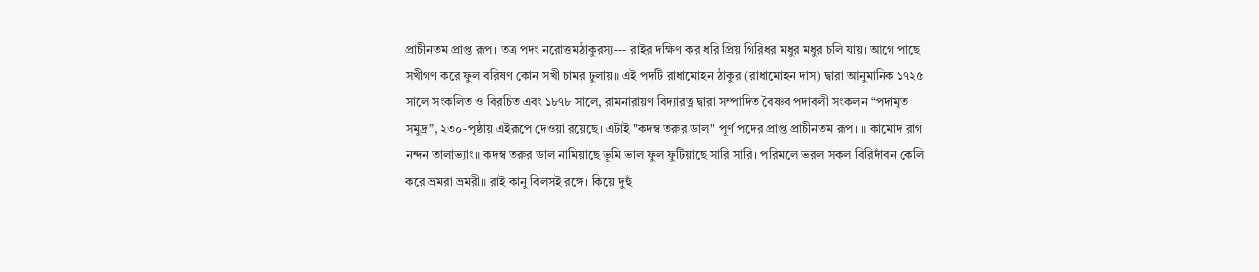প্রাচীনতম প্রাপ্ত রূপ। তত্র পদং নরোত্তমঠাকুরস্য--- রাইর দক্ষিণ কর ধরি প্রিয় গিরিধর মধুর মধুর চলি যায়। আগে পাছে সখীগণ করে ফুল বরিষণ কোন সখী চামর ঢুলায়॥ এই পদটি রাধামোহন ঠাকুর (রাধামোহন দাস) দ্বারা আনুমানিক ১৭২৫ সালে সংকলিত ও বিরচিত এবং ১৮৭৮ সালে, রামনারায়ণ বিদ্যারত্ন দ্বারা সম্পাদিত বৈষ্ণব পদাবলী সংকলন “পদামৃত সমুদ্র”, ২৩০-পৃষ্ঠায় এইরূপে দেওয়া রয়েছে। এটাই "কদম্ব তরুর ডাল" পূর্ণ পদের প্রাপ্ত প্রাচীনতম রূপ। ॥ কামোদ রাগ নন্দন তালাভ্যাং॥ কদম্ব তরুর ডাল নামিয়াছে ভূমি ভাল ফুল ফুটিয়াছে সারি সারি। পরিমলে ভরল সকল বিরিদাঁবন কেলি করে ভ্রমরা ভ্রমরী॥ রাই কানু বিলসই রঙ্গে। কিয়ে দুহুঁ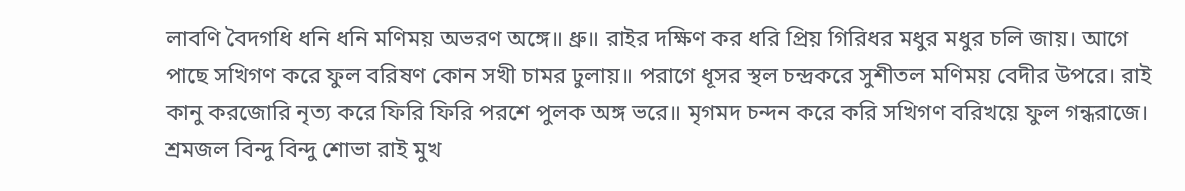লাবণি বৈদগধি ধনি ধনি মণিময় অভরণ অঙ্গে॥ ধ্রু॥ রাইর দক্ষিণ কর ধরি প্রিয় গিরিধর মধুর মধুর চলি জায়। আগে পাছে সখিগণ করে ফুল বরিষণ কোন সখী চামর ঢুলায়॥ পরাগে ধূসর স্থল চন্দ্রকরে সুশীতল মণিময় বেদীর উপরে। রাই কানু করজোরি নৃত্য করে ফিরি ফিরি পরশে পুলক অঙ্গ ভরে॥ মৃগমদ চন্দন করে করি সখিগণ বরিখয়ে ফুল গন্ধরাজে। শ্রমজল বিন্দু বিন্দু শোভা রাই মুখ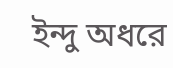ইন্দু অধরে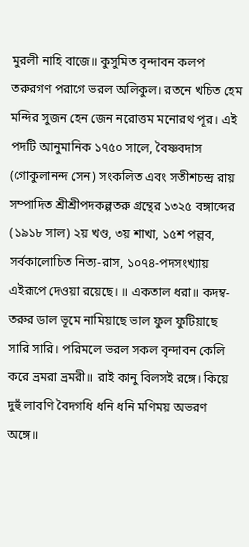মুরলী নাহি বাজে॥ কুসুমিত বৃন্দাবন কলপ তরুরগণ পরাগে ভরল অলিকুল। রতনে খচিত হেম মন্দির সুজন হেন জেন নরোত্তম মনোরথ পূর। এই পদটি আনুমানিক ১৭৫০ সালে, বৈষ্ণবদাস (গোকুলানন্দ সেন) সংকলিত এবং সতীশচন্দ্র রায় সম্পাদিত শ্রীশ্রীপদকল্পতরু গ্রন্থের ১৩২৫ বঙ্গাব্দের (১৯১৮ সাল) ২য় খণ্ড, ৩য় শাখা, ১৫শ পল্লব, সর্বকালোচিত নিত্য-রাস, ১০৭৪-পদসংখ্যায় এইরূপে দেওয়া রয়েছে। ॥ একতাল ধরা॥ কদম্ব-তরুর ডাল ভূমে নামিয়াছে ভাল ফুল ফুটিয়াছে সারি সারি। পরিমলে ভরল সকল বৃন্দাবন কেলি করে ভ্রমরা ভ্রমরী॥ রাই কানু বিলসই রঙ্গে। কিয়ে দুহুঁ লাবণি বৈদগধি ধনি ধনি মণিময় অভরণ অঙ্গে॥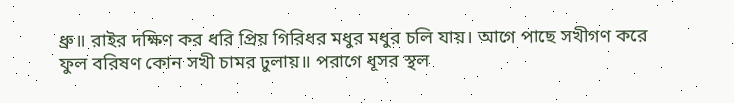ধ্রু॥ রাইর দক্ষিণ কর ধরি প্রিয় গিরিধর মধুর মধুর চলি যায়। আগে পাছে সখীগণ করে ফুল বরিষণ কোন সখী চামর ঢুলায়॥ পরাগে ধূসর স্থল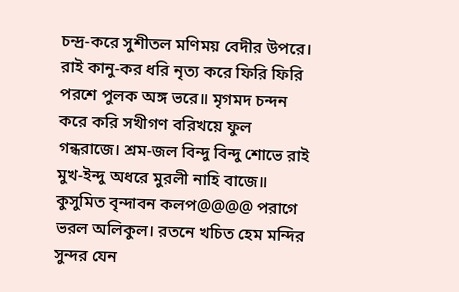চন্দ্র-করে সুশীতল মণিময় বেদীর উপরে। রাই কানু-কর ধরি নৃত্য করে ফিরি ফিরি পরশে পুলক অঙ্গ ভরে॥ মৃগমদ চন্দন করে করি সখীগণ বরিখয়ে ফুল গন্ধরাজে। শ্রম-জল বিন্দু বিন্দু শোভে রাই মুখ-ইন্দু অধরে মুরলী নাহি বাজে॥ কুসুমিত বৃন্দাবন কলপ@@@@ পরাগে ভরল অলিকুল। রতনে খচিত হেম মন্দির সুন্দর যেন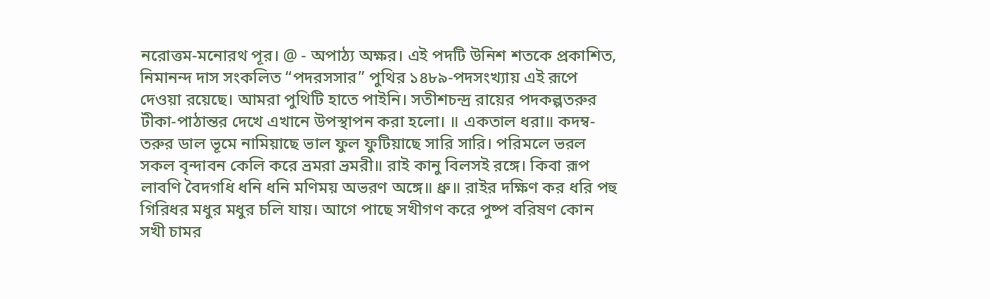নরোত্তম-মনোরথ পূর। @ - অপাঠ্য অক্ষর। এই পদটি উনিশ শতকে প্রকাশিত, নিমানন্দ দাস সংকলিত “পদরসসার” পুথির ১৪৮৯-পদসংখ্যায় এই রূপে দেওয়া রয়েছে। আমরা পুথিটি হাতে পাইনি। সতীশচন্দ্র রায়ের পদকল্পতরুর টীকা-পাঠান্তর দেখে এখানে উপস্থাপন করা হলো। ॥ একতাল ধরা॥ কদম্ব-তরুর ডাল ভূমে নামিয়াছে ভাল ফুল ফুটিয়াছে সারি সারি। পরিমলে ভরল সকল বৃন্দাবন কেলি করে ভ্রমরা ভ্রমরী॥ রাই কানু বিলসই রঙ্গে। কিবা রূপ লাবণি বৈদগধি ধনি ধনি মণিময় অভরণ অঙ্গে॥ ধ্রু॥ রাইর দক্ষিণ কর ধরি পহু গিরিধর মধুর মধুর চলি যায়। আগে পাছে সখীগণ করে পুষ্প বরিষণ কোন সখী চামর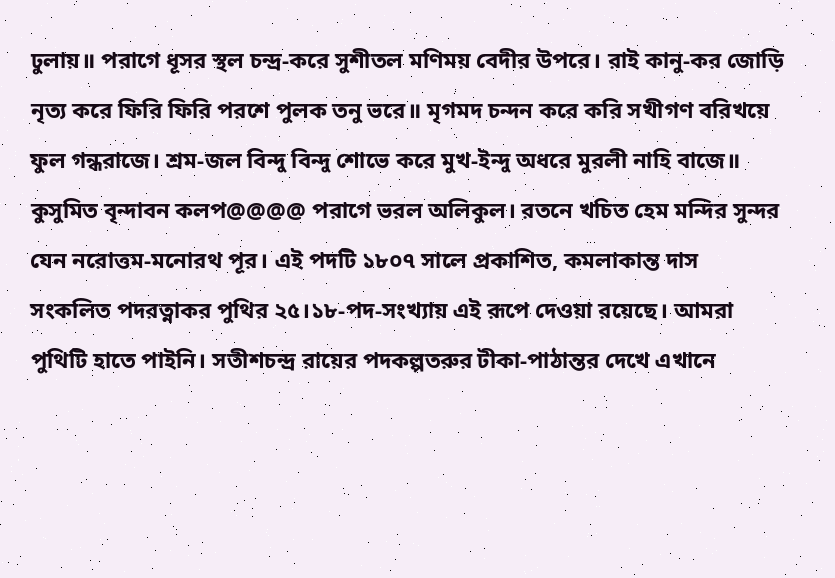ঢুলায়॥ পরাগে ধূসর স্থল চন্দ্র-করে সুশীতল মণিময় বেদীর উপরে। রাই কানু-কর জোড়ি নৃত্য করে ফিরি ফিরি পরশে পুলক তনু ভরে॥ মৃগমদ চন্দন করে করি সখীগণ বরিখয়ে ফুল গন্ধরাজে। শ্রম-জল বিন্দু বিন্দু শোভে করে মুখ-ইন্দু অধরে মুরলী নাহি বাজে॥ কুসুমিত বৃন্দাবন কলপ@@@@ পরাগে ভরল অলিকুল। রতনে খচিত হেম মন্দির সুন্দর যেন নরোত্তম-মনোরথ পূর। এই পদটি ১৮০৭ সালে প্রকাশিত, কমলাকান্ত দাস সংকলিত পদরত্নাকর পুথির ২৫।১৮-পদ-সংখ্যায় এই রূপে দেওয়া রয়েছে। আমরা পুথিটি হাতে পাইনি। সতীশচন্দ্র রায়ের পদকল্পতরুর টীকা-পাঠান্তর দেখে এখানে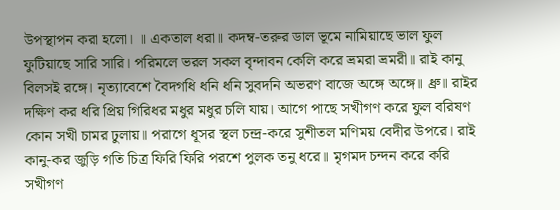উপস্থাপন করা হলো। ॥ একতাল ধরা॥ কদম্ব-তরুর ডাল ভূমে নামিয়াছে ভাল ফুল ফুটিয়াছে সারি সারি। পরিমলে ভরল সকল বৃন্দাবন কেলি করে ভ্রমরা ভ্রমরী॥ রাই কানু বিলসই রঙ্গে। নৃত্যাবেশে বৈদগধি ধনি ধনি সুবদনি অভরণ বাজে অঙ্গে অঙ্গে॥ ধ্রু॥ রাইর দক্ষিণ কর ধরি প্রিয় গিরিধর মধুর মধুর চলি যায়। আগে পাছে সখীগণ করে ফুল বরিষণ কোন সখী চামর ঢুলায়॥ পরাগে ধূসর স্থল চন্দ্র-করে সুশীতল মণিময় বেদীর উপরে। রাই কানু-কর জুড়ি গতি চিত্র ফিরি ফিরি পরশে পুলক তনু ধরে॥ মৃগমদ চন্দন করে করি সখীগণ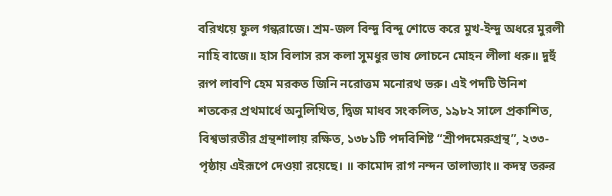বরিখয়ে ফুল গন্ধরাজে। শ্রম-জল বিন্দু বিন্দু শোভে করে মুখ-ইন্দু অধরে মুরলী নাহি বাজে॥ হাস বিলাস রস কলা সুমধুর ভাষ লোচনে মোহন লীলা ধরু॥ দুহুঁ রূপ লাবণি হেম মরকত জিনি নরোত্তম মনোরথ ভরু। এই পদটি উনিশ শতকের প্রথমার্ধে অনুলিখিত, দ্বিজ মাধব সংকলিত, ১৯৮২ সালে প্রকাশিত, বিশ্বভারতীর গ্রন্থশালায় রক্ষিত, ১৩৮১টি পদবিশিষ্ট “শ্রীপদমেরুগ্রন্থ”, ২৩৩-পৃষ্ঠায় এইরূপে দেওয়া রয়েছে। ॥ কামোদ রাগ নন্দন তালাভ্যাং॥ কদম্ব তরুর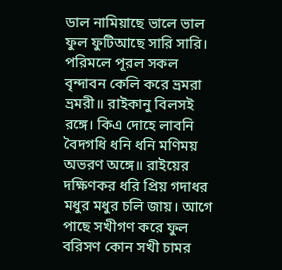ডাল নামিয়াছে ভালে ভাল ফুল ফুটিআছে সারি সারি। পরিমলে পূরল সকল বৃন্দাবন কেলি করে ভ্রমরা ভ্রমরী॥ রাইকানু বিলসই রঙ্গে। কিএ দোহে লাবনি বৈদগধি ধনি ধনি মণিময় অভরণ অঙ্গে॥ রাইয়ের দক্ষিণকর ধরি প্রিয় গদাধর মধুর মধুর চলি জায়। আগে পাছে সখীগণ করে ফুল বরিসণ কোন সখী চামর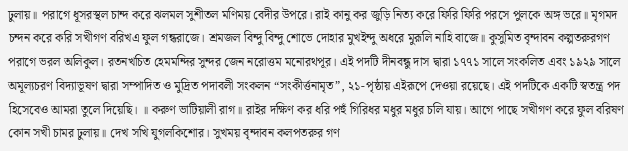ঢুলায়॥ পরাগে ধূসরস্থল চান্দ করে ঝলমল সুশীতল মণিময় বেদীর উপরে। রাই কানু কর জুড়ি নিত্য করে ফিরি ফিরি পরসে পুলকে অঙ্গ ভরে॥ মৃগমদ চন্দন করে করি সখীগণ বরিখএ ফুল গন্ধরাজে। শ্রমজল বিন্দু বিন্দু শোভে দোহার মুখইন্দু অধরে মুরূলি নাহি বাজে॥ কুসুমিত বৃন্দাবন কল্পতরুরগণ পরাগে ভরল অলিকুল। রতনখচিত হেমমন্দির সুন্দর জেন নরোত্তম মনোরথপূর। এই পদটি দীনবন্ধু দাস দ্বারা ১৭৭১ সালে সংকলিত এবং ১৯২৯ সালে অমূল্যচরণ বিদ্যাভূষণ দ্বারা সম্পাদিত ও মুদ্রিত পদাবলী সংকলন “সংকীর্ত্তনামৃত”, ২১-পৃষ্ঠায় এইরূপে দেওয়া রয়েছে। এই পদটিকে একটি স্বতন্ত্র পদ হিসেবেও আমরা তুলে দিয়েছি। ॥ করুণ ভাটিয়ালী রাগ॥ রাইর দক্ষিণ কর ধরি পহুঁ গিরিধর মধুর মধুর চলি যায়। আগে পাছে সখীগণ করে ফুল বরিষণ কোন সখী চামর ঢুলায়॥ দেখ সখি যুগলকিশোর। সুখময় বৃন্দাবন কলপতরুর গণ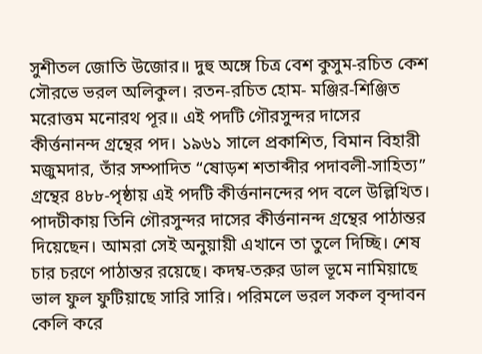সুশীতল জোতি উজোর॥ দুহু অঙ্গে চিত্র বেশ কুসুম-রচিত কেশ সৌরভে ভরল অলিকুল। রতন-রচিত হোম- মঞ্জির-শিঞ্জিত মরোত্তম মনোরথ পূর॥ এই পদটি গৌরসুন্দর দাসের কীর্ত্তনানন্দ গ্রন্থের পদ। ১৯৬১ সালে প্রকাশিত, বিমান বিহারী মজুমদার, তাঁর সম্পাদিত “ষোড়শ শতাব্দীর পদাবলী-সাহিত্য” গ্রন্থের ৪৮৮-পৃষ্ঠায় এই পদটি কীর্ত্তনানন্দের পদ বলে উল্লিখিত। পাদটীকায় তিনি গৌরসুন্দর দাসের কীর্ত্তনানন্দ গ্রন্থের পাঠান্তর দিয়েছেন। আমরা সেই অনুয়ায়ী এখানে তা তুলে দিচ্ছি। শেষ চার চরণে পাঠান্তর রয়েছে। কদম্ব-তরুর ডাল ভূমে নামিয়াছে ভাল ফুল ফুটিয়াছে সারি সারি। পরিমলে ভরল সকল বৃন্দাবন কেলি করে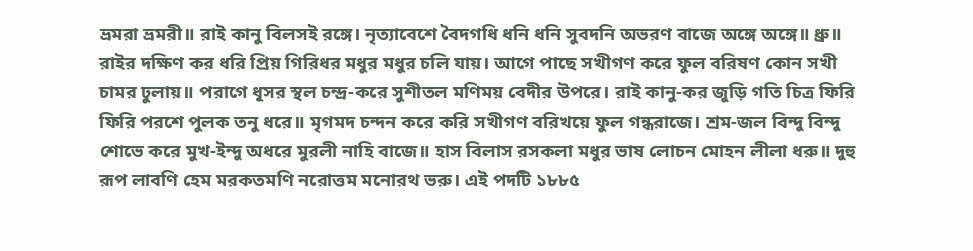ভ্রমরা ভ্রমরী॥ রাই কানু বিলসই রঙ্গে। নৃত্যাবেশে বৈদগধি ধনি ধনি সুবদনি অভরণ বাজে অঙ্গে অঙ্গে॥ ধ্রু॥ রাইর দক্ষিণ কর ধরি প্রিয় গিরিধর মধুর মধুর চলি যায়। আগে পাছে সখীগণ করে ফুল বরিষণ কোন সখী চামর ঢুলায়॥ পরাগে ধূসর স্থল চন্দ্র-করে সুশীতল মণিময় বেদীর উপরে। রাই কানু-কর জুড়ি গতি চিত্র ফিরি ফিরি পরশে পুলক তনু ধরে॥ মৃগমদ চন্দন করে করি সখীগণ বরিখয়ে ফুল গন্ধরাজে। শ্রম-জল বিন্দু বিন্দু শোভে করে মুখ-ইন্দু অধরে মুরলী নাহি বাজে॥ হাস বিলাস রসকলা মধুর ভাষ লোচন মোহন লীলা ধরু॥ দুহু রূপ লাবণি হেম মরকতমণি নরোত্তম মনোরথ ভরু। এই পদটি ১৮৮৫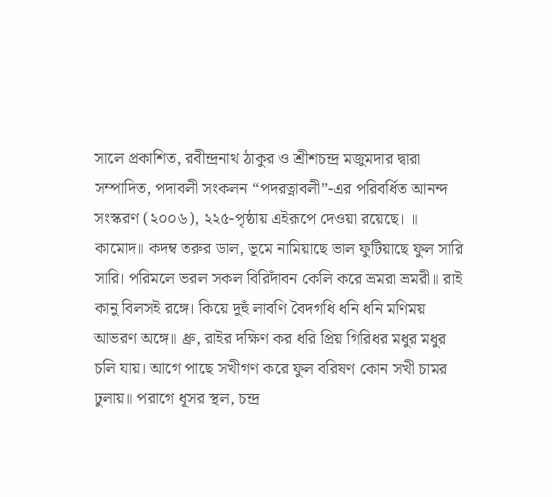সালে প্রকাশিত, রবীন্দ্রনাথ ঠাকুর ও শ্রীশচন্দ্র মজুমদার দ্বারা সম্পাদিত, পদাবলী সংকলন “পদরত্নাবলী”-এর পরিবর্ধিত আনন্দ সংস্করণ (২০০৬), ২২৫-পৃষ্ঠায় এইরূপে দেওয়া রয়েছে। ॥ কামোদ॥ কদম্ব তরুর ডাল, ভূমে নামিয়াছে ভাল ফুটিয়াছে ফুল সারি সারি। পরিমলে ভরল সকল বিরিদাঁবন কেলি করে ভ্রমরা ভ্রমরী॥ রাই কানু বিলসই রঙ্গে। কিয়ে দুহুঁ লাবণি বৈদগধি ধনি ধনি মণিময় আভরণ অঙ্গে॥ ধ্রু, রাইর দক্ষিণ কর ধরি প্রিয় গিরিধর মধুর মধুর চলি যায়। আগে পাছে সখীগণ করে ফুল বরিষণ কোন সখী চামর ঢুলায়॥ পরাগে ধূসর স্থল, চন্দ্র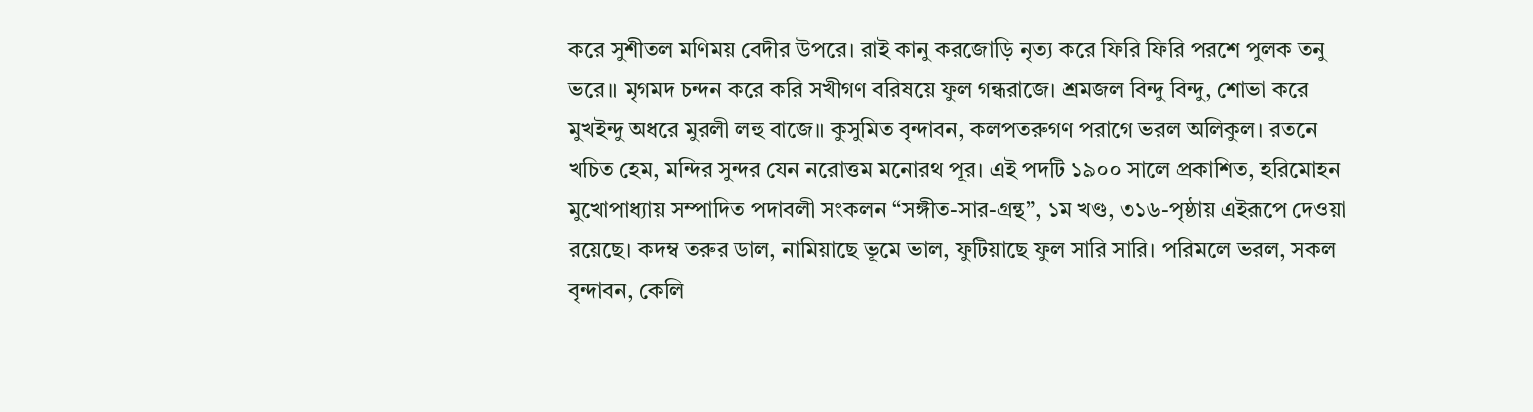করে সুশীতল মণিময় বেদীর উপরে। রাই কানু করজোড়ি নৃত্য করে ফিরি ফিরি পরশে পুলক তনু ভরে॥ মৃগমদ চন্দন করে করি সখীগণ বরিষয়ে ফুল গন্ধরাজে। শ্রমজল বিন্দু বিন্দু, শোভা করে মুখইন্দু অধরে মুরলী লহু বাজে॥ কুসুমিত বৃন্দাবন, কলপতরুগণ পরাগে ভরল অলিকুল। রতনে খচিত হেম, মন্দির সুন্দর যেন নরোত্তম মনোরথ পূর। এই পদটি ১৯০০ সালে প্রকাশিত, হরিমোহন মুখোপাধ্যায় সম্পাদিত পদাবলী সংকলন “সঙ্গীত-সার-গ্রন্থ”, ১ম খণ্ড, ৩১৬-পৃষ্ঠায় এইরূপে দেওয়া রয়েছে। কদম্ব তরুর ডাল, নামিয়াছে ভূমে ভাল, ফুটিয়াছে ফুল সারি সারি। পরিমলে ভরল, সকল বৃন্দাবন, কেলি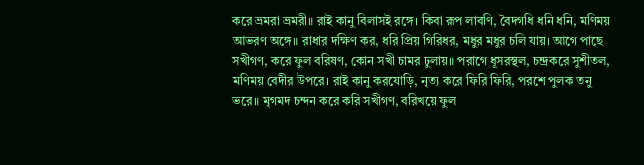করে ভ্রমরা ভ্রমরী॥ রাই কানু বিলাসই রঙ্গে। কিবা রূপ লাবণি, বৈদগধি ধনি ধনি, মণিময় আভরণ অঙ্গে॥ রাধার দক্ষিণ কর, ধরি প্রিয় গিরিধর, মধুর মধুর চলি যায়। আগে পাছে সখীগণ, করে ফুল বরিষণ, কোন সখী চামর ঢুলায়॥ পরাগে ধূসরস্থল, চন্দ্রকরে সুশীতল, মণিময় বেদীর উপরে। রাই কানু করযোড়ি, নৃত্য করে ফিরি ফিরি, পরশে পুলক তনু ভরে॥ মৃগমদ চন্দন করে করি সখীগণ, বরিখয়ে ফুল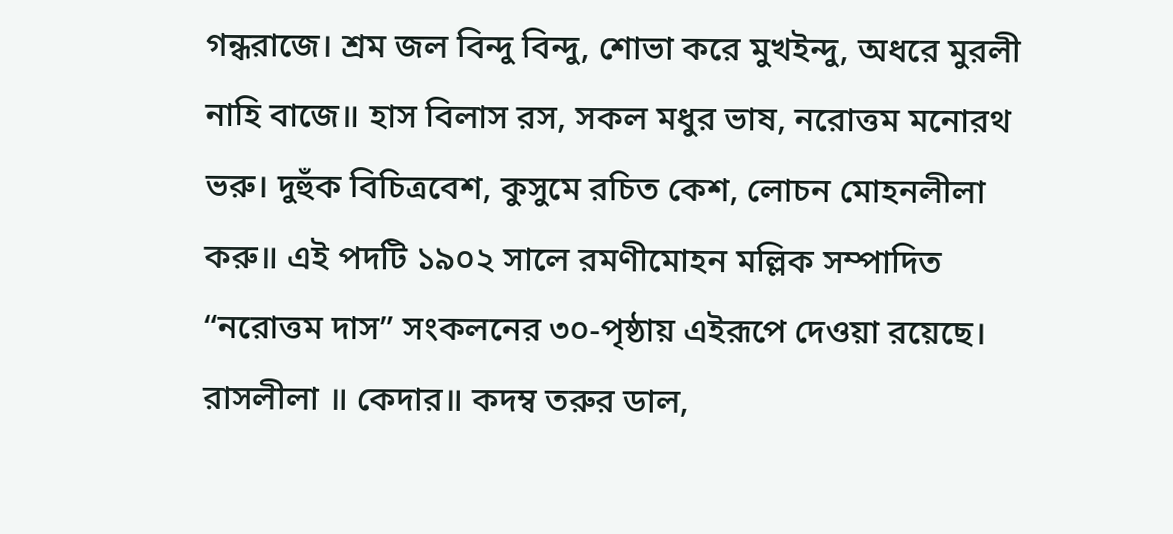গন্ধরাজে। শ্রম জল বিন্দু বিন্দু, শোভা করে মুখইন্দু, অধরে মুরলী নাহি বাজে॥ হাস বিলাস রস, সকল মধুর ভাষ, নরোত্তম মনোরথ ভরু। দুহুঁক বিচিত্রবেশ, কুসুমে রচিত কেশ, লোচন মোহনলীলা করু॥ এই পদটি ১৯০২ সালে রমণীমোহন মল্লিক সম্পাদিত “নরোত্তম দাস” সংকলনের ৩০-পৃষ্ঠায় এইরূপে দেওয়া রয়েছে। রাসলীলা ॥ কেদার॥ কদম্ব তরুর ডাল,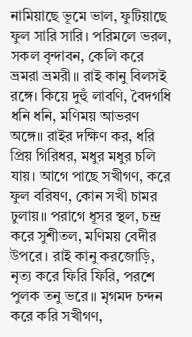নামিয়াছে ভূমে ভাল, ফুটিয়াছে ফুল সারি সারি। পরিমলে ভরল, সকল বৃন্দাবন, কেলি করে ভ্রমরা ভ্রমরী॥ রাই কানু বিলসই রঙ্গে। কিয়ে দুহুঁ লাবণি, বৈদগধি ধনি ধনি, মণিময় আভরণ অঙ্গে॥ রাইর দক্ষিণ কর, ধরি প্রিয় গিরিধর, মধুর মধুর চলি যায়। আগে পাছে সখীগণ, করে ফুল বরিষণ, কোন সখী চামর ঢুলায়॥ পরাগে ধূসর স্থল, চন্দ্র করে সুশীতল, মণিময় বেদীর উপরে। রাই কানু করজোড়ি, নৃত্য করে ফিরি ফিরি, পরশে পুলক তনু ভরে॥ মৃগমদ চন্দন করে করি সখীগণ,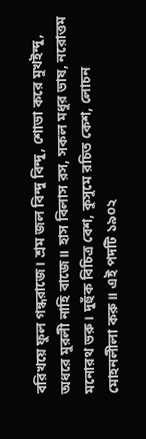বরিখয়ে ফুল গন্ধরাজে। শ্রম জল বিন্দু বিন্দু, শোভা করে মুখইন্দু, অধরে মুরলী নাহি বাজে॥ হাস বিলাস রস, সকল মধুর ভাষ, নরোত্তম মনোরথ ভরু। দুহুঁক বিচিত্র বেশ, কুসুমে রচিত কেশ, লোচন মোহনলীলা করু॥ এই পদটি ১৯০২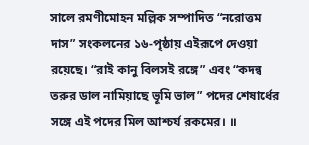সালে রমণীমোহন মল্লিক সম্পাদিত “নরোত্তম দাস” সংকলনের ১৬-পৃষ্ঠায় এইরূপে দেওয়া রয়েছে। “রাই কানু বিলসই রঙ্গে” এবং “কদন্ব তরুর ডাল নামিয়াছে ভূমি ভাল” পদের শেষার্ধের সঙ্গে এই পদের মিল আশ্চর্য রকমের। ॥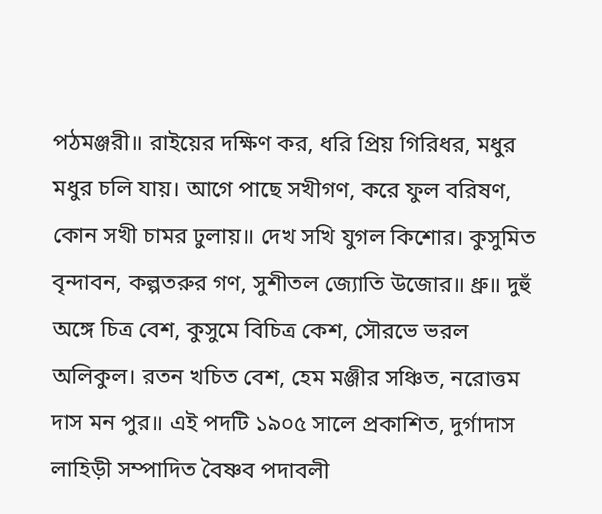পঠমঞ্জরী॥ রাইয়ের দক্ষিণ কর, ধরি প্রিয় গিরিধর, মধুর মধুর চলি যায়। আগে পাছে সখীগণ, করে ফুল বরিষণ, কোন সখী চামর ঢুলায়॥ দেখ সখি যুগল কিশোর। কুসুমিত বৃন্দাবন, কল্পতরুর গণ, সুশীতল জ্যোতি উজোর॥ ধ্রু॥ দুহুঁ অঙ্গে চিত্র বেশ, কুসুমে বিচিত্র কেশ, সৌরভে ভরল অলিকুল। রতন খচিত বেশ, হেম মঞ্জীর সঞ্চিত, নরোত্তম দাস মন পুর॥ এই পদটি ১৯০৫ সালে প্রকাশিত, দুর্গাদাস লাহিড়ী সম্পাদিত বৈষ্ণব পদাবলী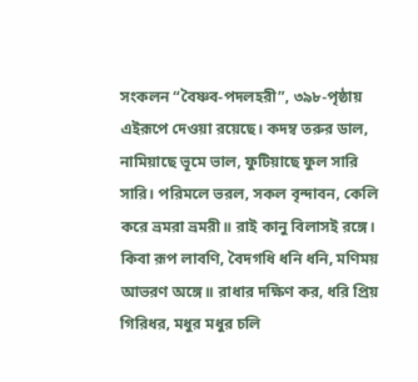সংকলন “বৈষ্ণব-পদলহরী”, ৩৯৮-পৃষ্ঠায় এইরূপে দেওয়া রয়েছে। কদম্ব তরুর ডাল, নামিয়াছে ভূমে ভাল, ফুটিয়াছে ফুল সারি সারি। পরিমলে ভরল, সকল বৃন্দাবন, কেলি করে ভ্রমরা ভ্রমরী॥ রাই কানু বিলাসই রঙ্গে। কিবা রূপ লাবণি, বৈদগধি ধনি ধনি, মণিময় আভরণ অঙ্গে॥ রাধার দক্ষিণ কর, ধরি প্রিয় গিরিধর, মধুর মধুর চলি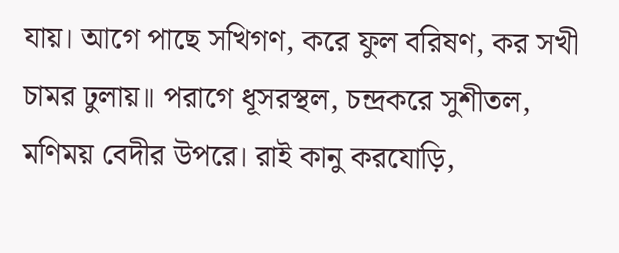যায়। আগে পাছে সখিগণ, করে ফুল বরিষণ, কর সখী চামর ঢুলায়॥ পরাগে ধূসরস্থল, চন্দ্রকরে সুশীতল, মণিময় বেদীর উপরে। রাই কানু করযোড়ি,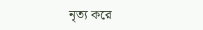নৃত্য করে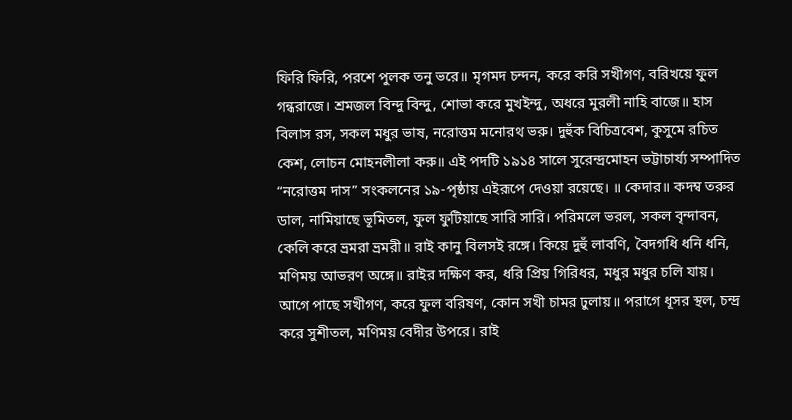ফিরি ফিরি, পরশে পুলক তনু ভরে॥ মৃগমদ চন্দন, করে করি সখীগণ, বরিখয়ে ফুল গন্ধরাজে। শ্রমজল বিন্দু বিন্দু, শোভা করে মুখইন্দু, অধরে মুরলী নাহি বাজে॥ হাস বিলাস রস, সকল মধুর ভাষ, নরোত্তম মনোরথ ভরু। দুহুঁক বিচিত্রবেশ, কুসুমে রচিত কেশ, লোচন মোহনলীলা করু॥ এই পদটি ১৯১৪ সালে সুরেন্দ্রমোহন ভট্টাচার্য্য সম্পাদিত “নরোত্তম দাস” সংকলনের ১৯-পৃষ্ঠায় এইরূপে দেওয়া রয়েছে। ॥ কেদার॥ কদম্ব তরুর ডাল, নামিয়াছে ভূমিতল, ফুল ফুটিয়াছে সারি সারি। পরিমলে ভরল, সকল বৃন্দাবন, কেলি করে ভ্রমরা ভ্রমরী॥ রাই কানু বিলসই রঙ্গে। কিয়ে দুহুঁ লাবণি, বৈদগধি ধনি ধনি, মণিময় আভরণ অঙ্গে॥ রাইর দক্ষিণ কর, ধরি প্রিয় গিরিধর, মধুর মধুর চলি যায়। আগে পাছে সখীগণ, করে ফুল বরিষণ, কোন সখী চামর ঢুলায়॥ পরাগে ধূসর স্থল, চন্দ্র করে সুশীতল, মণিময় বেদীর উপরে। রাই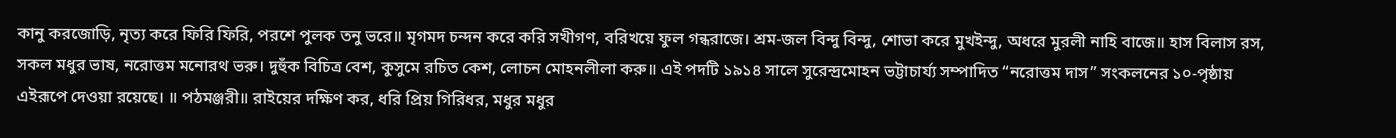কানু করজোড়ি, নৃত্য করে ফিরি ফিরি, পরশে পুলক তনু ভরে॥ মৃগমদ চন্দন করে করি সখীগণ, বরিখয়ে ফুল গন্ধরাজে। শ্রম-জল বিন্দু বিন্দু, শোভা করে মুখইন্দু, অধরে মুরলী নাহি বাজে॥ হাস বিলাস রস, সকল মধুর ভাষ, নরোত্তম মনোরথ ভরু। দুহুঁক বিচিত্র বেশ, কুসুমে রচিত কেশ, লোচন মোহনলীলা করু॥ এই পদটি ১৯১৪ সালে সুরেন্দ্রমোহন ভট্টাচার্য্য সম্পাদিত “নরোত্তম দাস” সংকলনের ১০-পৃষ্ঠায় এইরূপে দেওয়া রয়েছে। ॥ পঠমঞ্জরী॥ রাইয়ের দক্ষিণ কর, ধরি প্রিয় গিরিধর, মধুর মধুর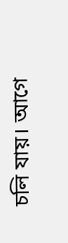চলি যায়। আগে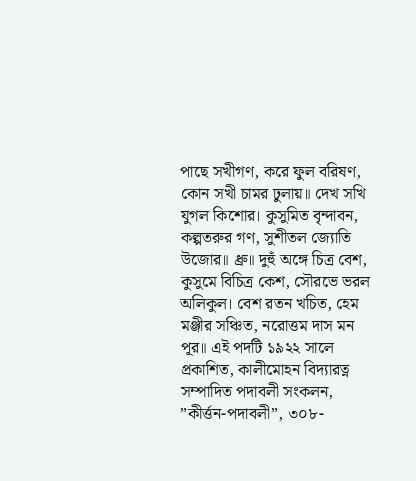পাছে সখীগণ, করে ফুল বরিষণ, কোন সখী চামর ঢুলায়॥ দেখ সখি যুগল কিশোর। কুসুমিত বৃন্দাবন, কল্পতরুর গণ, সুশীতল জ্যোতি উজোর॥ ধ্রু॥ দুহুঁ অঙ্গে চিত্র বেশ, কুসুমে বিচিত্র কেশ, সৌরভে ভরল অলিকুল। বেশ রতন খচিত, হেম মঞ্জীর সঞ্চিত, নরোত্তম দাস মন পূর॥ এই পদটি ১৯২২ সালে প্রকাশিত, কালীমোহন বিদ্যারত্ন সম্পাদিত পদাবলী সংকলন, ”কীর্ত্তন-পদাবলী”, ৩০৮-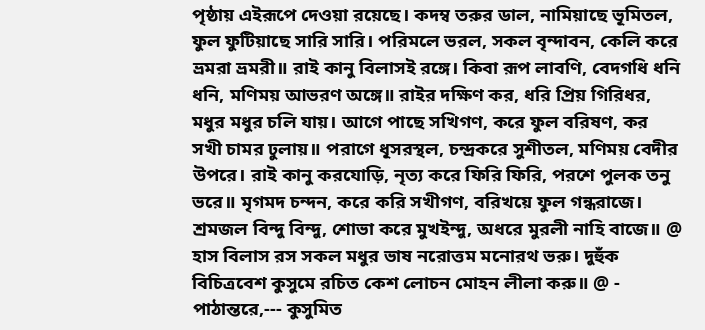পৃষ্ঠায় এইরূপে দেওয়া রয়েছে। কদম্ব তরুর ডাল, নামিয়াছে ভূমিতল, ফুল ফুটিয়াছে সারি সারি। পরিমলে ভরল, সকল বৃন্দাবন, কেলি করে ভ্রমরা ভ্রমরী॥ রাই কানু বিলাসই রঙ্গে। কিবা রূপ লাবণি, বেদগধি ধনি ধনি, মণিময় আভরণ অঙ্গে॥ রাইর দক্ষিণ কর, ধরি প্রিয় গিরিধর, মধুর মধুর চলি যায়। আগে পাছে সখিগণ, করে ফুল বরিষণ, কর সখী চামর ঢুলায়॥ পরাগে ধূসরস্থল, চন্দ্রকরে সুশীতল, মণিময় বেদীর উপরে। রাই কানু করযোড়ি, নৃত্য করে ফিরি ফিরি, পরশে পুলক তনু ভরে॥ মৃগমদ চন্দন, করে করি সখীগণ, বরিখয়ে ফুল গন্ধরাজে। শ্রমজল বিন্দু বিন্দু, শোভা করে মুখইন্দু, অধরে মুরলী নাহি বাজে॥ @ হাস বিলাস রস সকল মধুর ভাষ নরোত্তম মনোরথ ভরু। দুহুঁক বিচিত্রবেশ কুসুমে রচিত কেশ লোচন মোহন লীলা করু॥ @ - পাঠান্তরে,--- কুসুমিত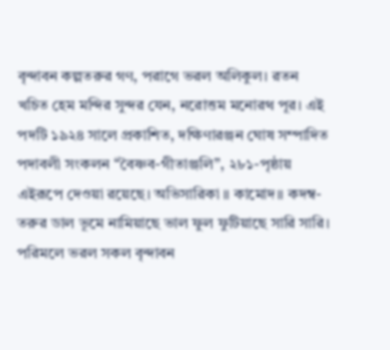বৃন্দাবন কল্পতরুর গণ, পরাগে ভরল অলিকুল। রতন খচিত হেম মন্দির সুন্দর যেন, নরোত্তম মনোরথ পূর। এই পদটি ১৯২৪ সালে প্রকাশিত, দক্ষিণারঞ্জন ঘোষ সম্পাদিত পদাবলী সংকলন “বৈষ্ণব-গীতাঞ্জলি”, ২৮১-পৃষ্ঠায় এইরূপে দেওয়া রয়েছে। অভিসারিকা ॥ কামোদ॥ কদম্ব-তরুর ডাল ভূমে নামিয়াছে ভাল ফুল ফুটিয়াছে সারি সারি। পরিমলে ভরল সকল বৃন্দাবন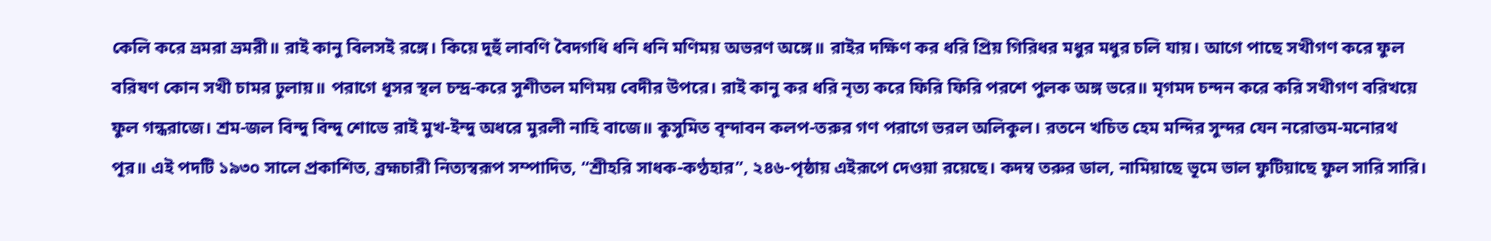কেলি করে ভ্রমরা ভ্রমরী॥ রাই কানু বিলসই রঙ্গে। কিয়ে দুহুঁ লাবণি বৈদগধি ধনি ধনি মণিময় অভরণ অঙ্গে॥ রাইর দক্ষিণ কর ধরি প্রিয় গিরিধর মধুর মধুর চলি যায়। আগে পাছে সখীগণ করে ফুল বরিষণ কোন সখী চামর ঢুলায়॥ পরাগে ধূসর স্থল চন্দ্র-করে সুশীতল মণিময় বেদীর উপরে। রাই কানু কর ধরি নৃত্য করে ফিরি ফিরি পরশে পুলক অঙ্গ ভরে॥ মৃগমদ চন্দন করে করি সখীগণ বরিখয়ে ফুল গন্ধরাজে। শ্রম-জল বিন্দু বিন্দু শোভে রাই মুখ-ইন্দু অধরে মুরলী নাহি বাজে॥ কুসুমিত বৃন্দাবন কলপ-তরুর গণ পরাগে ভরল অলিকুল। রতনে খচিত হেম মন্দির সুন্দর যেন নরোত্তম-মনোরথ পূর॥ এই পদটি ১৯৩০ সালে প্রকাশিত, ব্রহ্মচারী নিত্যস্বরূপ সম্পাদিত, “শ্রীহরি সাধক-কণ্ঠহার”, ২৪৬-পৃষ্ঠায় এইরূপে দেওয়া রয়েছে। কদম্ব তরুর ডাল, নামিয়াছে ভূমে ভাল ফুটিয়াছে ফুল সারি সারি।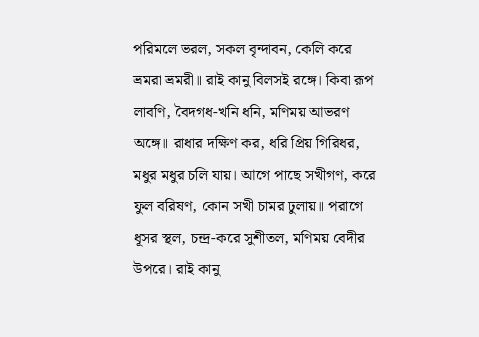পরিমলে ভরল, সকল বৃন্দাবন, কেলি করে ভ্রমরা ভ্রমরী॥ রাই কানু বিলসই রঙ্গে। কিবা রূপ লাবণি, বৈদগধ-খনি ধনি, মণিময় আভরণ অঙ্গে॥ রাধার দক্ষিণ কর, ধরি প্রিয় গিরিধর, মধুর মধুর চলি যায়। আগে পাছে সখীগণ, করে ফুল বরিষণ, কোন সখী চামর ঢুলায়॥ পরাগে ধূসর স্থল, চন্দ্র-করে সুশীতল, মণিময় বেদীর উপরে। রাই কানু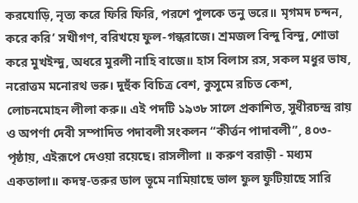করযোড়ি, নৃত্য করে ফিরি ফিরি, পরশে পুলকে তনু ভরে॥ মৃগমদ চন্দন, করে করি’ সখীগণ, বরিখয়ে ফুল-গন্ধরাজে। শ্রমজল বিন্দু বিন্দু, শোভা করে মুখইন্দু, অধরে মুরলী নাহি বাজে॥ হাস বিলাস রস, সকল মধুর ভাষ, নরোত্তম মনোরথ ভরু। দুহুঁক বিচিত্র বেশ, কুসুমে রচিত কেশ, লোচনমোহন লীলা করু॥ এই পদটি ১৯৩৮ সালে প্রকাশিত, সুধীরচন্দ্র রায় ও অপর্ণা দেবী সম্পাদিত পদাবলী সংকলন “কীর্ত্তন পাদাবলী”, ৪০৩-পৃষ্ঠায়, এইরূপে দেওয়া রয়েছে। রাসলীলা ॥ করুণ বরাড়ী - মধ্যম একতালা॥ কদম্ব-তরুর ডাল ভূমে নামিয়াছে ভাল ফুল ফুটিয়াছে সারি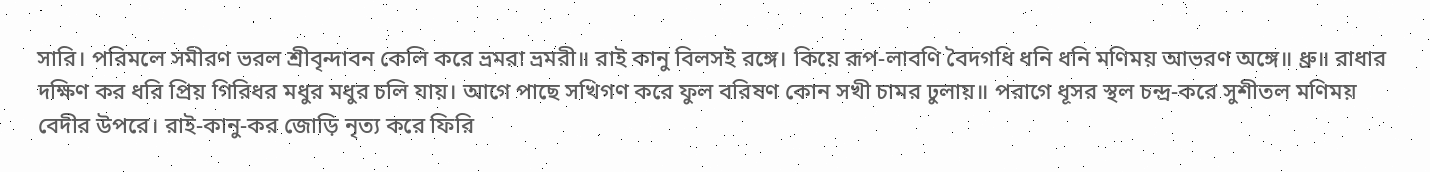সারি। পরিমলে সমীরণ ভরল শ্রীবৃন্দাবন কেলি করে ভ্রমরা ভ্রমরী॥ রাই কানু বিলসই রঙ্গে। কিয়ে রূপ-লাবণি বৈদগধি ধনি ধনি মণিময় আভরণ অঙ্গে॥ ধ্রু॥ রাধার দক্ষিণ কর ধরি প্রিয় গিরিধর মধুর মধুর চলি যায়। আগে পাছে সখিগণ করে ফুল বরিষণ কোন সখী চামর ঢুলায়॥ পরাগে ধূসর স্থল চন্দ্র-করে সুশীতল মণিময় বেদীর উপরে। রাই-কানু-কর জোড়ি নৃত্য করে ফিরি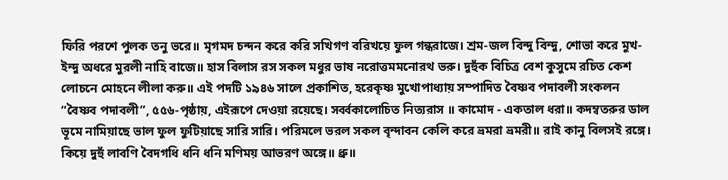ফিরি পরশে পুলক তনু ভরে॥ মৃগমদ চন্দন করে করি সখিগণ বরিখয়ে ফুল গন্ধরাজে। শ্রম-জল বিন্দু বিন্দু, শোভা করে মুখ-ইন্দু অধরে মুরলী নাহি বাজে॥ হাস বিলাস রস সকল মধুর ভাষ নরোত্তমমনোরথ ভরু। দুহুঁক বিচিত্র বেশ কুসুমে রচিত কেশ লোচনে মোহনে লীলা করু॥ এই পদটি ১৯৪৬ সালে প্রকাশিত, হরেকৃষ্ণ মুখোপাধ্যায় সম্পাদিত বৈষ্ণব পদাবলী সংকলন “বৈষ্ণব পদাবলী”, ৫৫৬-পৃষ্ঠায়, এইরূপে দেওয়া রয়েছে। সর্ব্বকালোচিত নিত্যরাস ॥ কামোদ - একতাল ধরা॥ কদম্বতরুর ডাল ভূমে নামিয়াছে ভাল ফুল ফুটিয়াছে সারি সারি। পরিমলে ভরল সকল বৃন্দাবন কেলি করে ভ্রমরা ভ্রমরী॥ রাই কানু বিলসই রঙ্গে। কিয়ে দুহুঁ লাবণি বৈদগধি ধনি ধনি মণিময় আভরণ অঙ্গে॥ ধ্রু॥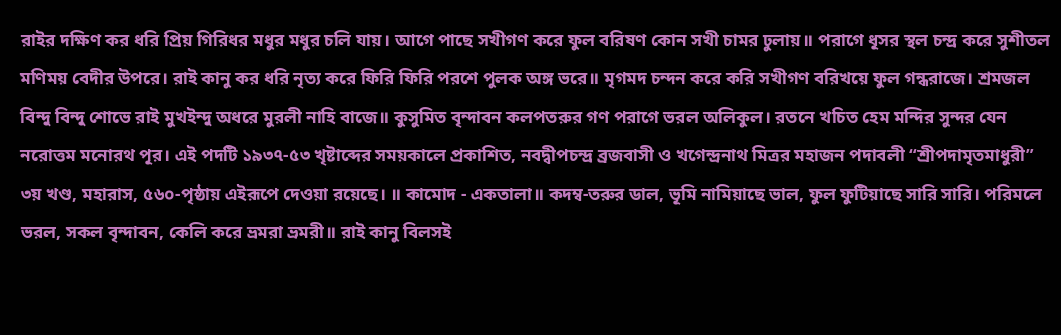রাইর দক্ষিণ কর ধরি প্রিয় গিরিধর মধুর মধুর চলি যায়। আগে পাছে সখীগণ করে ফুল বরিষণ কোন সখী চামর ঢুলায়॥ পরাগে ধূসর স্থল চন্দ্র করে সুশীতল মণিময় বেদীর উপরে। রাই কানু কর ধরি নৃত্য করে ফিরি ফিরি পরশে পুলক অঙ্গ ভরে॥ মৃগমদ চন্দন করে করি সখীগণ বরিখয়ে ফুল গন্ধরাজে। শ্রমজল বিন্দু বিন্দু শোভে রাই মুখইন্দু অধরে মুরলী নাহি বাজে॥ কুসুমিত বৃন্দাবন কলপতরুর গণ পরাগে ভরল অলিকুল। রতনে খচিত হেম মন্দির সুন্দর যেন নরোত্তম মনোরথ পূর। এই পদটি ১৯৩৭-৫৩ খৃষ্টাব্দের সময়কালে প্রকাশিত, নবদ্বীপচন্দ্র ব্রজবাসী ও খগেন্দ্রনাথ মিত্রর মহাজন পদাবলী “শ্রীপদামৃতমাধুরী” ৩য় খণ্ড, মহারাস, ৫৬০-পৃষ্ঠায় এইরূপে দেওয়া রয়েছে। ॥ কামোদ - একতালা॥ কদম্ব-তরুর ডাল, ভূমি নামিয়াছে ভাল, ফুল ফুটিয়াছে সারি সারি। পরিমলে ভরল, সকল বৃন্দাবন, কেলি করে ভ্রমরা ভ্রমরী॥ রাই কানু বিলসই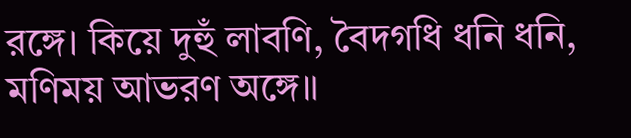রঙ্গে। কিয়ে দুহুঁ লাবণি, বৈদগধি ধনি ধনি, মণিময় আভরণ অঙ্গে॥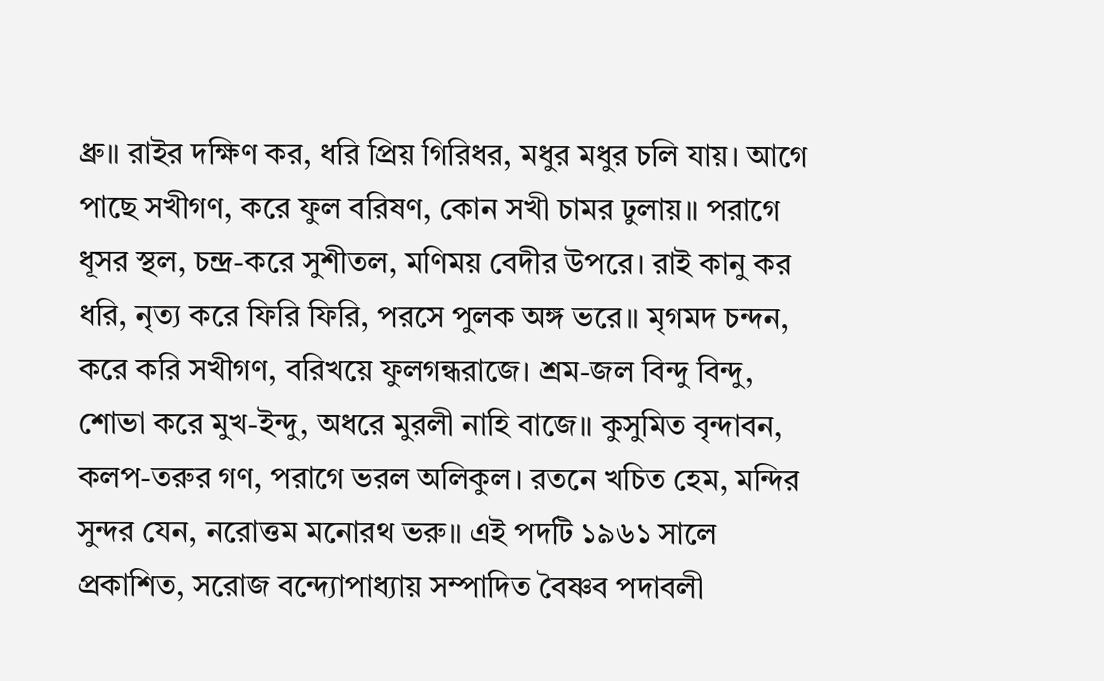ধ্রু॥ রাইর দক্ষিণ কর, ধরি প্রিয় গিরিধর, মধুর মধুর চলি যায়। আগে পাছে সখীগণ, করে ফুল বরিষণ, কোন সখী চামর ঢুলায়॥ পরাগে ধূসর স্থল, চন্দ্র-করে সুশীতল, মণিময় বেদীর উপরে। রাই কানু কর ধরি, নৃত্য করে ফিরি ফিরি, পরসে পুলক অঙ্গ ভরে॥ মৃগমদ চন্দন, করে করি সখীগণ, বরিখয়ে ফুলগন্ধরাজে। শ্রম-জল বিন্দু বিন্দু, শোভা করে মুখ-ইন্দু, অধরে মুরলী নাহি বাজে॥ কুসুমিত বৃন্দাবন, কলপ-তরুর গণ, পরাগে ভরল অলিকুল। রতনে খচিত হেম, মন্দির সুন্দর যেন, নরোত্তম মনোরথ ভরু॥ এই পদটি ১৯৬১ সালে প্রকাশিত, সরোজ বন্দ্যোপাধ্যায় সম্পাদিত বৈষ্ণব পদাবলী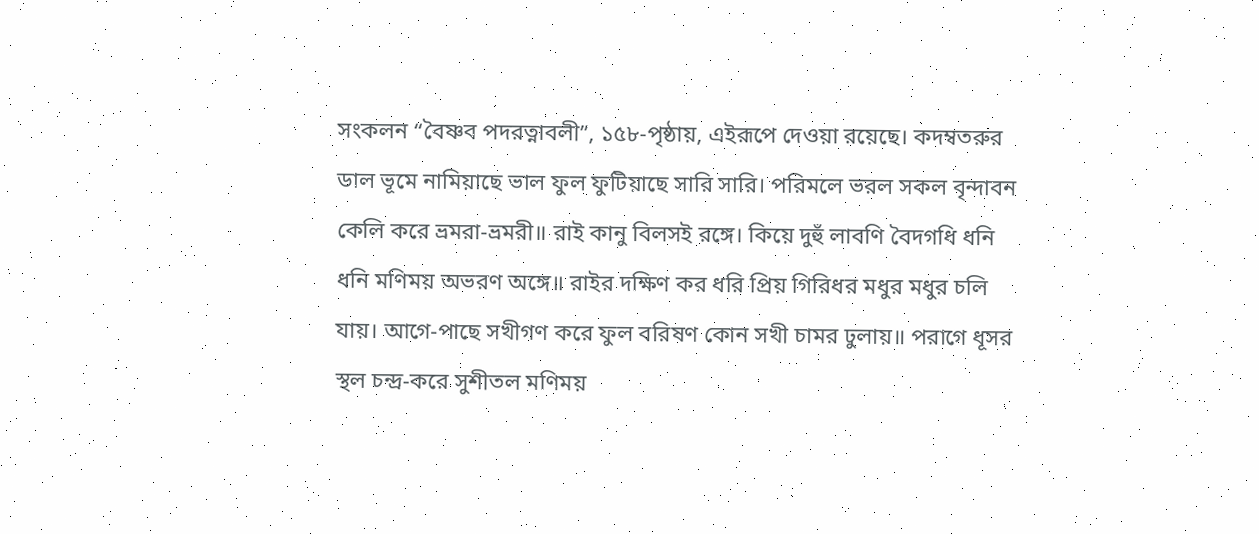সংকলন “বৈষ্ণব পদরত্নাবলী”, ১৫৮-পৃষ্ঠায়, এইরূপে দেওয়া রয়েছে। কদম্বতরুর ডাল ভূমে নামিয়াছে ভাল ফুল ফুটিয়াছে সারি সারি। পরিমলে ভরল সকল বৃন্দাবন কেলি করে ভ্রমরা-ভ্রমরী॥ রাই কানু বিলসই রঙ্গে। কিয়ে দুহুঁ লাবণি বৈদগধি ধনি ধনি মণিময় অভরণ অঙ্গে॥ রাইর দক্ষিণ কর ধরি প্রিয় গিরিধর মধুর মধুর চলি যায়। আগে-পাছে সখীগণ করে ফুল বরিষণ কোন সখী চামর ঢুলায়॥ পরাগে ধূসর স্থল চন্দ্র-করে সুশীতল মণিময়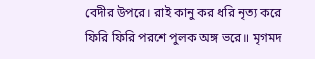বেদীর উপরে। রাই কানু কর ধরি নৃত্য করে ফিরি ফিরি পরশে পুলক অঙ্গ ভরে॥ মৃগমদ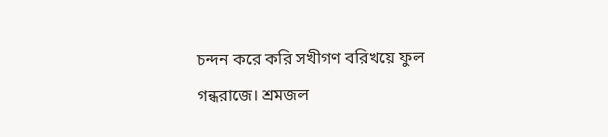চন্দন করে করি সখীগণ বরিখয়ে ফুল গন্ধরাজে। শ্রমজল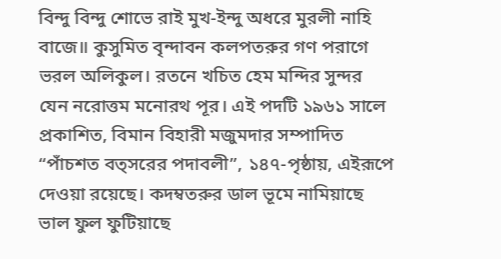বিন্দু বিন্দু শোভে রাই মুখ-ইন্দু অধরে মুরলী নাহি বাজে॥ কুসুমিত বৃন্দাবন কলপতরুর গণ পরাগে ভরল অলিকুল। রতনে খচিত হেম মন্দির সুন্দর যেন নরোত্তম মনোরথ পূর। এই পদটি ১৯৬১ সালে প্রকাশিত, বিমান বিহারী মজুমদার সম্পাদিত “পাঁচশত বত্সরের পদাবলী”, ১৪৭-পৃষ্ঠায়, এইরূপে দেওয়া রয়েছে। কদম্বতরুর ডাল ভূমে নামিয়াছে ভাল ফুল ফুটিয়াছে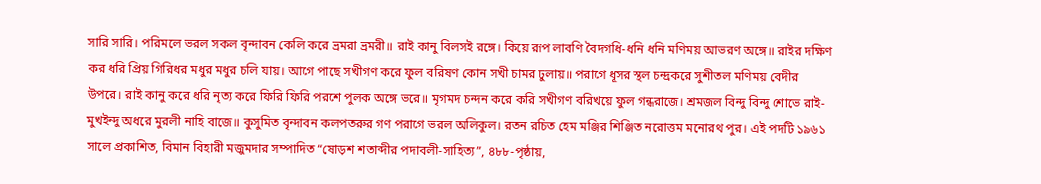সারি সারি। পরিমলে ভরল সকল বৃন্দাবন কেলি করে ভ্রমরা ভ্রমরী॥ রাই কানু বিলসই রঙ্গে। কিয়ে রূপ লাবণি বৈদগধি-ধনি ধনি মণিময় আভরণ অঙ্গে॥ রাইর দক্ষিণ কর ধরি প্রিয় গিরিধর মধুর মধুর চলি যায়। আগে পাছে সখীগণ করে ফুল বরিষণ কোন সখী চামর ঢুলায়॥ পরাগে ধূসর স্থল চন্দ্রকরে সুশীতল মণিময় বেদীর উপরে। রাই কানু করে ধরি নৃত্য করে ফিরি ফিরি পরশে পুলক অঙ্গে ভরে॥ মৃগমদ চন্দন করে করি সখীগণ বরিখয়ে ফুল গন্ধরাজে। শ্রমজল বিন্দু বিন্দু শোভে রাই-মুখইন্দু অধরে মুরলী নাহি বাজে॥ কুসুমিত বৃন্দাবন কলপতরুর গণ পরাগে ভরল অলিকুল। রতন রচিত হেম মঞ্জির শিঞ্জিত নরোত্তম মনোরথ পুর। এই পদটি ১৯৬১ সালে প্রকাশিত, বিমান বিহারী মজুমদার সম্পাদিত “ষোড়শ শতাব্দীর পদাবলী-সাহিত্য”, ৪৮৮-পৃষ্ঠায়,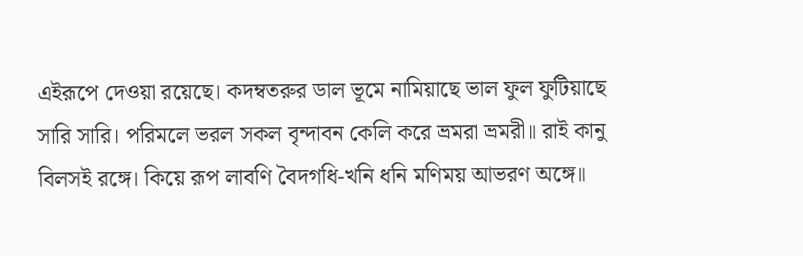এইরূপে দেওয়া রয়েছে। কদম্বতরুর ডাল ভূমে নামিয়াছে ভাল ফুল ফুটিয়াছে সারি সারি। পরিমলে ভরল সকল বৃন্দাবন কেলি করে ভ্রমরা ভ্রমরী॥ রাই কানু বিলসই রঙ্গে। কিয়ে রূপ লাবণি বৈদগধি-খনি ধনি মণিময় আভরণ অঙ্গে॥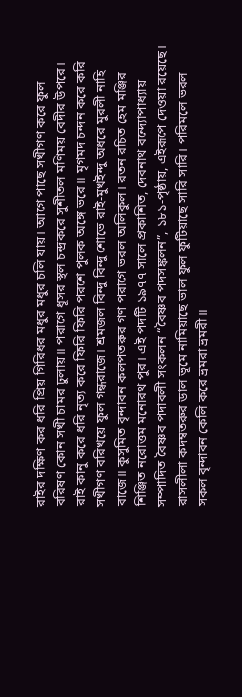রাইর দক্ষিণ কর ধরি প্রিয় গিরিধর মধুর মধুর চলি যায়। আগে পাছে সখীগণ করে ফুল বরিষণ কোন সখী চামর ঢুলায়॥ পরাগে ধূসর স্থল চন্দ্রকরে সুশীতল মণিময় বেদীর উপরে। রাই কানু করে ধরি নৃত্য করে ফিরি ফিরি পরশে পুলক অঙ্গে ভরে॥ মৃগমদ চন্দন করে করি সখীগণ বরিখয়ে ফুল গন্ধরাজে। শ্রমজল বিন্দু বিন্দু শোভে রাই-মুখইন্দু অধরে মুরলী নাহি বাজে॥ কুসুমিত বৃন্দাবন কলপতরুর গণ পরাগে ভরল অলিকুল। রতন রচিত হেম মঞ্জির শিঞ্জিত নরোত্তম মনোরথ পুর। এই পদটি ১৯৭৭ সালে প্রকাশিত, দেবনাথ বন্দ্যোপাধ্যায় সম্পাদিত বৈষ্ণব পদাবলী সংকলন “বৈষ্ণব পদসঙ্কলন”, ১৮১-পৃষ্ঠায়, এইরূপে দেওয়া রয়েছে। রাসলীলা কদম্বতরুর ডাল ভূমে নামিয়াছে ভাল ফুল ফুটিয়াছে সারি সারি। পরিমলে ভরল সকল বৃন্দাবন কেলি করে ভ্রমরা ভ্রমরী॥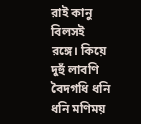রাই কানু বিলসই রঙ্গে। কিয়ে দুহুঁ লাবণি বৈদগধি ধনি ধনি মণিময়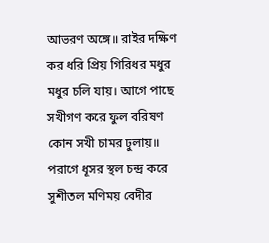আভরণ অঙ্গে॥ রাইর দক্ষিণ কর ধরি প্রিয় গিরিধর মধুর মধুর চলি যায়। আগে পাছে সখীগণ করে ফুল বরিষণ কোন সখী চামর ঢুলায়॥ পরাগে ধূসর স্থল চন্দ্র করে সুশীতল মণিময় বেদীর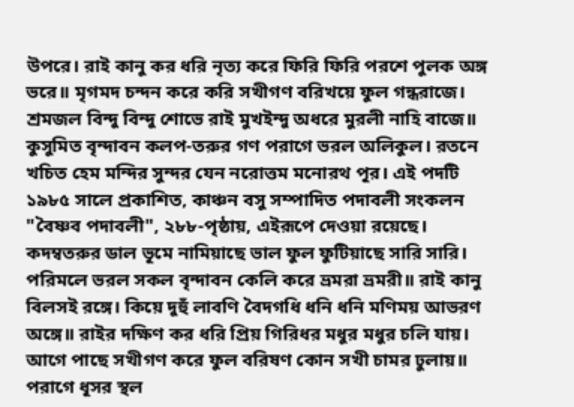উপরে। রাই কানু কর ধরি নৃত্য করে ফিরি ফিরি পরশে পুলক অঙ্গ ভরে॥ মৃগমদ চন্দন করে করি সখীগণ বরিখয়ে ফুল গন্ধরাজে। শ্রমজল বিন্দু বিন্দু শোভে রাই মুখইন্দু অধরে মুরলী নাহি বাজে॥ কুসুমিত বৃন্দাবন কলপ-তরুর গণ পরাগে ভরল অলিকুল। রতনে খচিত হেম মন্দির সুন্দর যেন নরোত্তম মনোরথ পূর। এই পদটি ১৯৮৫ সালে প্রকাশিত, কাঞ্চন বসু সম্পাদিত পদাবলী সংকলন "বৈষ্ণব পদাবলী", ২৮৮-পৃষ্ঠায়, এইরূপে দেওয়া রয়েছে। কদম্বতরুর ডাল ভূমে নামিয়াছে ভাল ফুল ফুটিয়াছে সারি সারি। পরিমলে ভরল সকল বৃন্দাবন কেলি করে ভ্রমরা ভ্রমরী॥ রাই কানু বিলসই রঙ্গে। কিয়ে দুহুঁ লাবণি বৈদগধি ধনি ধনি মণিময় আভরণ অঙ্গে॥ রাইর দক্ষিণ কর ধরি প্রিয় গিরিধর মধুর মধুর চলি যায়। আগে পাছে সখীগণ করে ফুল বরিষণ কোন সখী চামর ঢুলায়॥ পরাগে ধূসর স্থল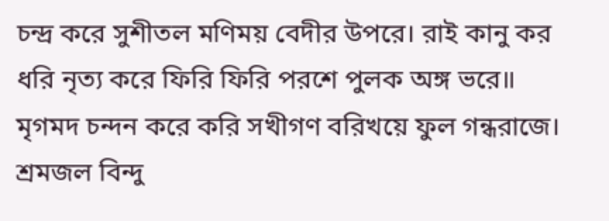চন্দ্র করে সুশীতল মণিময় বেদীর উপরে। রাই কানু কর ধরি নৃত্য করে ফিরি ফিরি পরশে পুলক অঙ্গ ভরে॥ মৃগমদ চন্দন করে করি সখীগণ বরিখয়ে ফুল গন্ধরাজে। শ্রমজল বিন্দু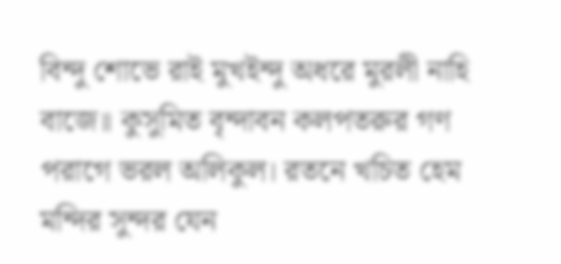বিন্দু শোভে রাই মুখইন্দু অধরে মুরলী নাহি বাজে॥ কুসুমিত বৃন্দাবন কলপতরুর গণ পরাগে ভরল অলিকুল। রতনে খচিত হেম মন্দির সুন্দর যেন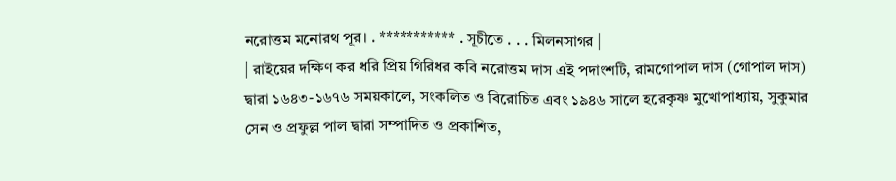নরোত্তম মনোরথ পূর। . *********** . সূচীতে . . . মিলনসাগর |
| রাইয়ের দক্ষিণ কর ধরি প্রিয় গিরিধর কবি নরোত্তম দাস এই পদাংশটি, রামগোপাল দাস (গোপাল দাস) দ্বারা ১৬৪৩-১৬৭৬ সময়কালে, সংকলিত ও বিরোচিত এবং ১৯৪৬ সালে হরেকৃষ্ণ মুখোপাধ্যায়, সুকুমার সেন ও প্রফুল্ল পাল দ্বারা সম্পাদিত ও প্রকাশিত,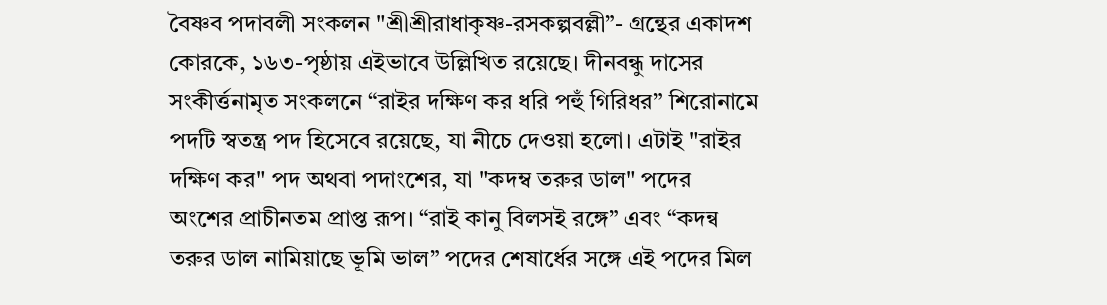বৈষ্ণব পদাবলী সংকলন "শ্রীশ্রীরাধাকৃষ্ণ-রসকল্পবল্লী”- গ্রন্থের একাদশ কোরকে, ১৬৩-পৃষ্ঠায় এইভাবে উল্লিখিত রয়েছে। দীনবন্ধু দাসের সংকীর্ত্তনামৃত সংকলনে “রাইর দক্ষিণ কর ধরি পহুঁ গিরিধর” শিরোনামে পদটি স্বতন্ত্র পদ হিসেবে রয়েছে, যা নীচে দেওয়া হলো। এটাই "রাইর দক্ষিণ কর" পদ অথবা পদাংশের, যা "কদম্ব তরুর ডাল" পদের অংশের প্রাচীনতম প্রাপ্ত রূপ। “রাই কানু বিলসই রঙ্গে” এবং “কদন্ব তরুর ডাল নামিয়াছে ভূমি ভাল” পদের শেষার্ধের সঙ্গে এই পদের মিল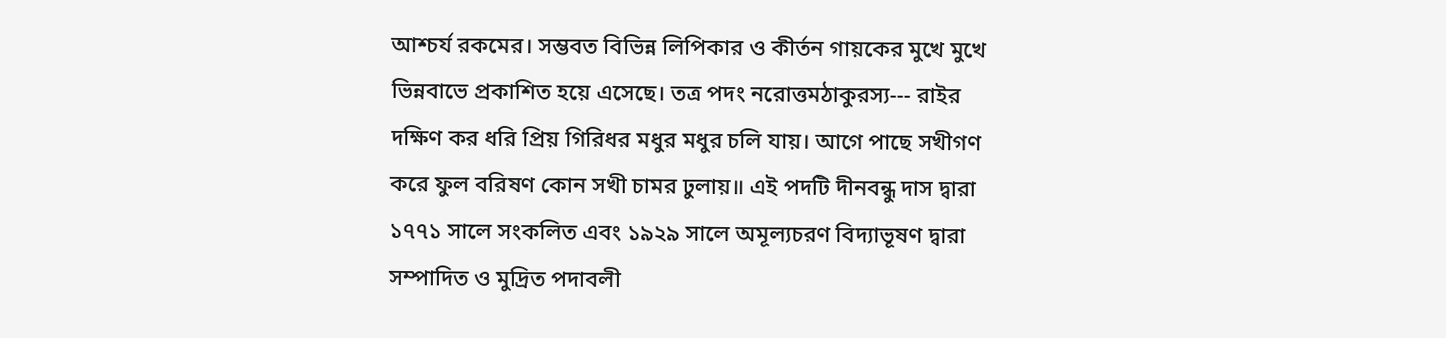আশ্চর্য রকমের। সম্ভবত বিভিন্ন লিপিকার ও কীর্তন গায়কের মুখে মুখে ভিন্নবাভে প্রকাশিত হয়ে এসেছে। তত্র পদং নরোত্তমঠাকুরস্য--- রাইর দক্ষিণ কর ধরি প্রিয় গিরিধর মধুর মধুর চলি যায়। আগে পাছে সখীগণ করে ফুল বরিষণ কোন সখী চামর ঢুলায়॥ এই পদটি দীনবন্ধু দাস দ্বারা ১৭৭১ সালে সংকলিত এবং ১৯২৯ সালে অমূল্যচরণ বিদ্যাভূষণ দ্বারা সম্পাদিত ও মুদ্রিত পদাবলী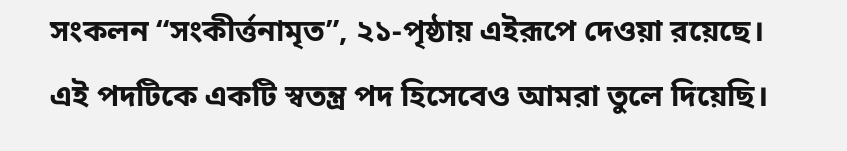সংকলন “সংকীর্ত্তনামৃত”, ২১-পৃষ্ঠায় এইরূপে দেওয়া রয়েছে। এই পদটিকে একটি স্বতন্ত্র পদ হিসেবেও আমরা তুলে দিয়েছি।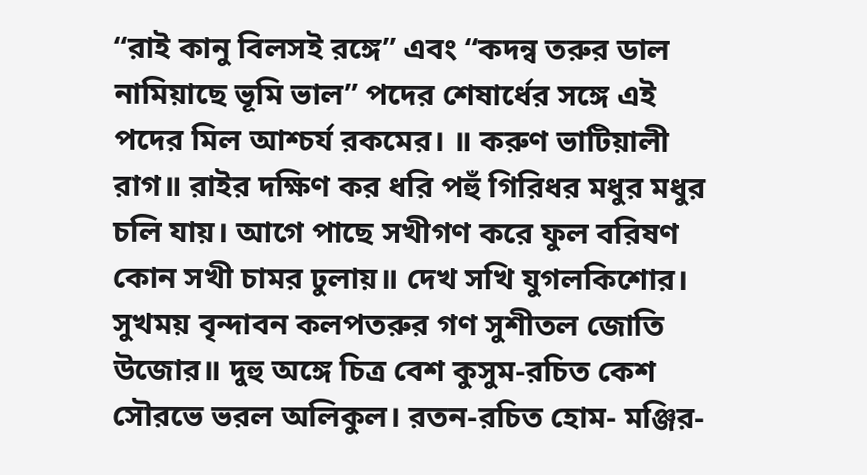“রাই কানু বিলসই রঙ্গে” এবং “কদন্ব তরুর ডাল নামিয়াছে ভূমি ভাল” পদের শেষার্ধের সঙ্গে এই পদের মিল আশ্চর্য রকমের। ॥ করুণ ভাটিয়ালী রাগ॥ রাইর দক্ষিণ কর ধরি পহুঁ গিরিধর মধুর মধুর চলি যায়। আগে পাছে সখীগণ করে ফুল বরিষণ কোন সখী চামর ঢুলায়॥ দেখ সখি যুগলকিশোর। সুখময় বৃন্দাবন কলপতরুর গণ সুশীতল জোতি উজোর॥ দুহু অঙ্গে চিত্র বেশ কুসুম-রচিত কেশ সৌরভে ভরল অলিকুল। রতন-রচিত হোম- মঞ্জির-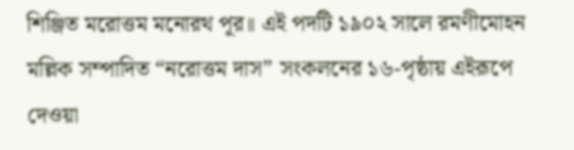শিঞ্জিত মরোত্তম মনোরথ পূর॥ এই পদটি ১৯০২ সালে রমণীমোহন মল্লিক সম্পাদিত “নরোত্তম দাস” সংকলনের ১৬-পৃষ্ঠায় এইরূপে দেওয়া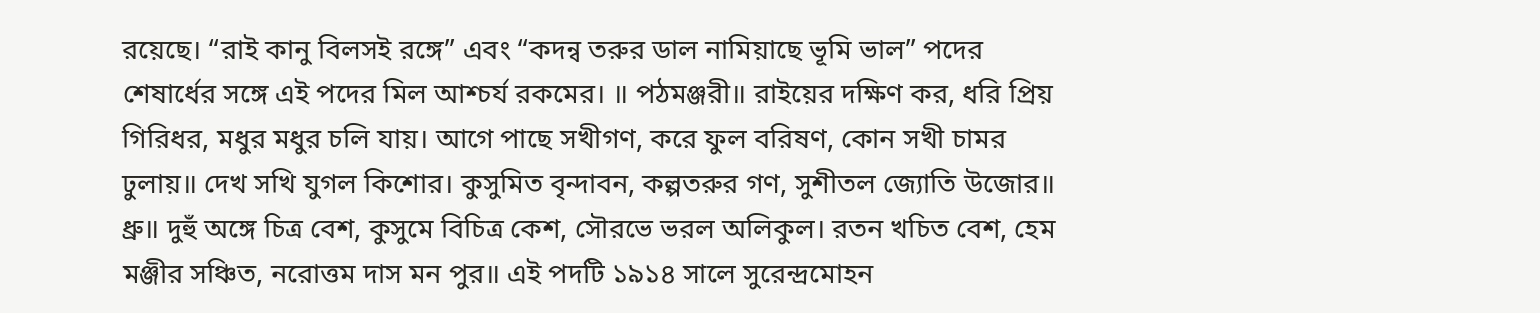রয়েছে। “রাই কানু বিলসই রঙ্গে” এবং “কদন্ব তরুর ডাল নামিয়াছে ভূমি ভাল” পদের শেষার্ধের সঙ্গে এই পদের মিল আশ্চর্য রকমের। ॥ পঠমঞ্জরী॥ রাইয়ের দক্ষিণ কর, ধরি প্রিয় গিরিধর, মধুর মধুর চলি যায়। আগে পাছে সখীগণ, করে ফুল বরিষণ, কোন সখী চামর ঢুলায়॥ দেখ সখি যুগল কিশোর। কুসুমিত বৃন্দাবন, কল্পতরুর গণ, সুশীতল জ্যোতি উজোর॥ ধ্রু॥ দুহুঁ অঙ্গে চিত্র বেশ, কুসুমে বিচিত্র কেশ, সৌরভে ভরল অলিকুল। রতন খচিত বেশ, হেম মঞ্জীর সঞ্চিত, নরোত্তম দাস মন পুর॥ এই পদটি ১৯১৪ সালে সুরেন্দ্রমোহন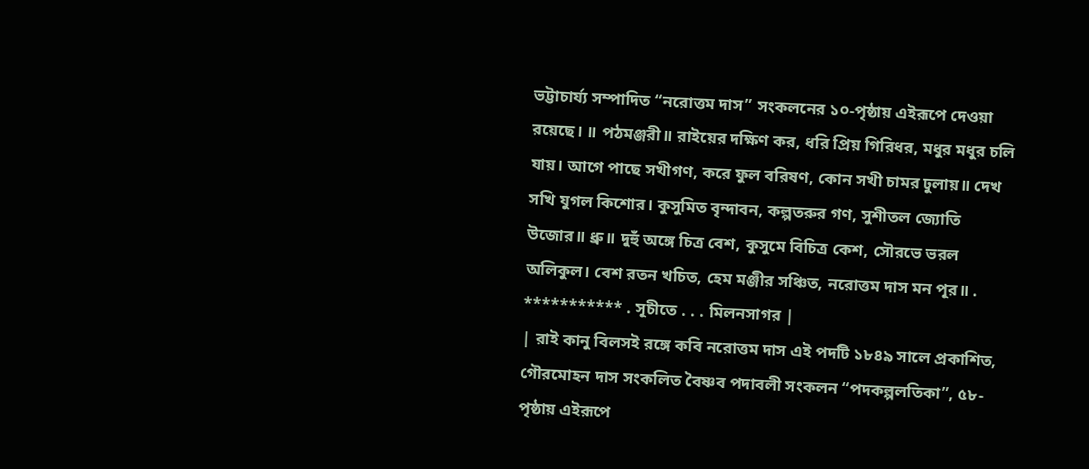ভট্টাচার্য্য সম্পাদিত “নরোত্তম দাস” সংকলনের ১০-পৃষ্ঠায় এইরূপে দেওয়া রয়েছে। ॥ পঠমঞ্জরী॥ রাইয়ের দক্ষিণ কর, ধরি প্রিয় গিরিধর, মধুর মধুর চলি যায়। আগে পাছে সখীগণ, করে ফুল বরিষণ, কোন সখী চামর ঢুলায়॥ দেখ সখি যুগল কিশোর। কুসুমিত বৃন্দাবন, কল্পতরুর গণ, সুশীতল জ্যোতি উজোর॥ ধ্রু॥ দুহুঁ অঙ্গে চিত্র বেশ, কুসুমে বিচিত্র কেশ, সৌরভে ভরল অলিকুল। বেশ রতন খচিত, হেম মঞ্জীর সঞ্চিত, নরোত্তম দাস মন পূর॥ . *********** . সূচীতে . . . মিলনসাগর |
| রাই কানু বিলসই রঙ্গে কবি নরোত্তম দাস এই পদটি ১৮৪৯ সালে প্রকাশিত, গৌরমোহন দাস সংকলিত বৈষ্ণব পদাবলী সংকলন “পদকল্পলতিকা”, ৫৮- পৃষ্ঠায় এইরূপে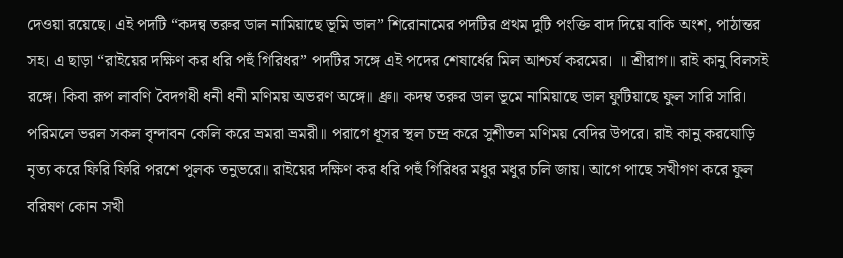দেওয়া রয়েছে। এই পদটি “কদন্ব তরুর ডাল নামিয়াছে ভূমি ভাল” শিরোনামের পদটির প্রথম দুটি পংক্তি বাদ দিয়ে বাকি অংশ, পাঠান্তর সহ। এ ছাড়া “রাইয়ের দক্ষিণ কর ধরি পহুঁ গিরিধর” পদটির সঙ্গে এই পদের শেষার্ধের মিল আশ্চর্য করমের। ॥ শ্রীরাগ॥ রাই কানু বিলসই রঙ্গে। কিবা রূপ লাবণি বৈদগধী ধনী ধনী মণিময় অভরণ অঙ্গে॥ ধ্রু॥ কদম্ব তরুর ডাল ভূমে নামিয়াছে ভাল ফুটিয়াছে ফুল সারি সারি। পরিমলে ভরল সকল বৃন্দাবন কেলি করে ভ্রমরা ভ্রমরী॥ পরাগে ধূসর স্থল চন্দ্র করে সুশীতল মণিময় বেদির উপরে। রাই কানু করযোড়ি নৃত্য করে ফিরি ফিরি পরশে পুলক তনুভরে॥ রাইয়ের দক্ষিণ কর ধরি পহুঁ গিরিধর মধুর মধুর চলি জায়। আগে পাছে সখীগণ করে ফুল বরিষণ কোন সখী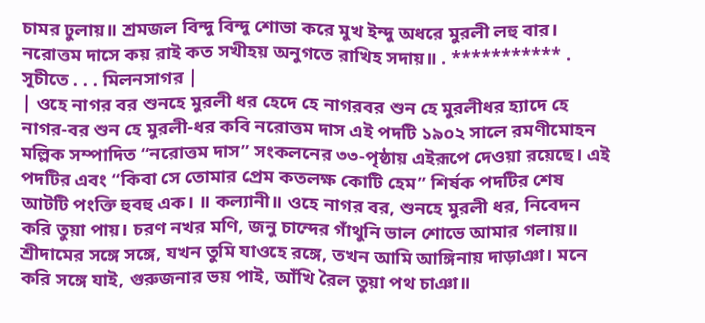চামর ঢুলায়॥ শ্রমজল বিন্দু বিন্দু শোভা করে মুখ ইন্দু অধরে মুরলী লহু বার। নরোত্তম দাসে কয় রাই কত সখীহয় অনুগতে রাখিহ সদায়॥ . *********** . সূচীতে . . . মিলনসাগর |
| ওহে নাগর বর শুনহে মুরলী ধর হেদে হে নাগরবর শুন হে মুরলীধর হ্যাদে হে নাগর-বর শুন হে মুরলী-ধর কবি নরোত্তম দাস এই পদটি ১৯০২ সালে রমণীমোহন মল্লিক সম্পাদিত “নরোত্তম দাস” সংকলনের ৩৩-পৃষ্ঠায় এইরূপে দেওয়া রয়েছে। এই পদটির এবং “কিবা সে তোমার প্রেম কতলক্ষ কোটি হেম” শির্ষক পদটির শেষ আটটি পংক্তি হুবহু এক। ॥ কল্যানী॥ ওহে নাগর বর, শুনহে মুরলী ধর, নিবেদন করি তুয়া পায়। চরণ নখর মণি, জনু চান্দের গাঁথুনি ভাল শোভে আমার গলায়॥ শ্রীদামের সঙ্গে সঙ্গে, যখন তুমি যাওহে রঙ্গে, তখন আমি আঙ্গিনায় দাড়াঞা। মনে করি সঙ্গে যাই, গুরুজনার ভয় পাই, আঁখি রৈল তুয়া পথ চাঞা॥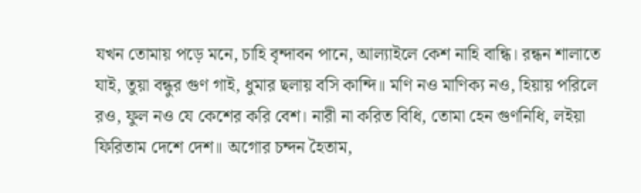যখন তোমায় পড়ে মনে, চাহি বৃন্দাবন পানে, আল্যাইলে কেশ নাহি বান্ধি। রন্ধন শালাতে যাই, তুয়া বন্ধুর গুণ গাই, ধুমার ছলায় বসি কান্দি॥ মণি নও মাণিক্য নও, হিয়ায় পরিলে রও, ফুল নও যে কেশের করি বেশ। নারী না করিত বিধি, তোমা হেন গুণনিধি, লইয়া ফিরিতাম দেশে দেশ॥ অগোর চন্দন হৈতাম,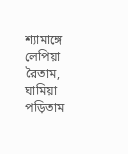শ্যামাঙ্গে লেপিয়া রৈতাম, ঘামিয়া পড়িতাম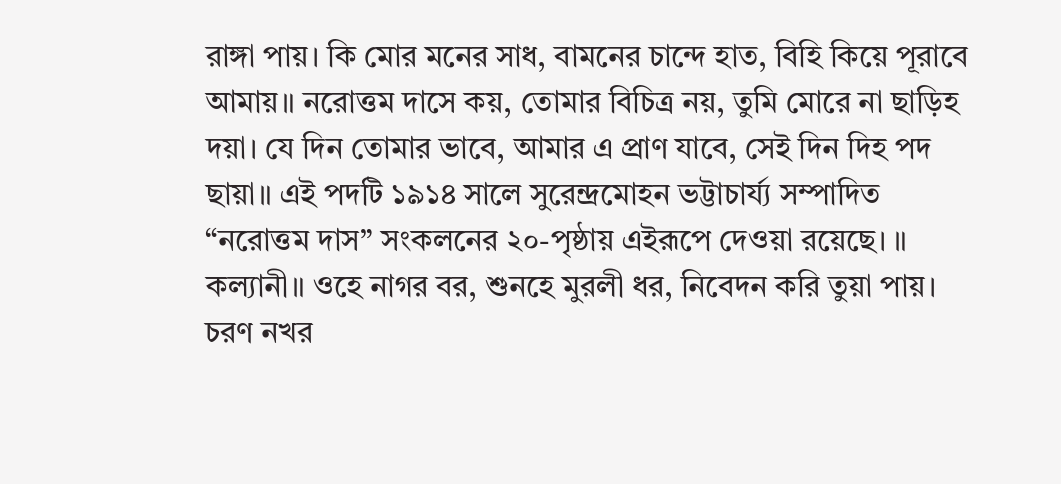রাঙ্গা পায়। কি মোর মনের সাধ, বামনের চান্দে হাত, বিহি কিয়ে পূরাবে আমায়॥ নরোত্তম দাসে কয়, তোমার বিচিত্র নয়, তুমি মোরে না ছাড়িহ দয়া। যে দিন তোমার ভাবে, আমার এ প্রাণ যাবে, সেই দিন দিহ পদ ছায়া॥ এই পদটি ১৯১৪ সালে সুরেন্দ্রমোহন ভট্টাচার্য্য সম্পাদিত “নরোত্তম দাস” সংকলনের ২০-পৃষ্ঠায় এইরূপে দেওয়া রয়েছে। ॥ কল্যানী॥ ওহে নাগর বর, শুনহে মুরলী ধর, নিবেদন করি তুয়া পায়। চরণ নখর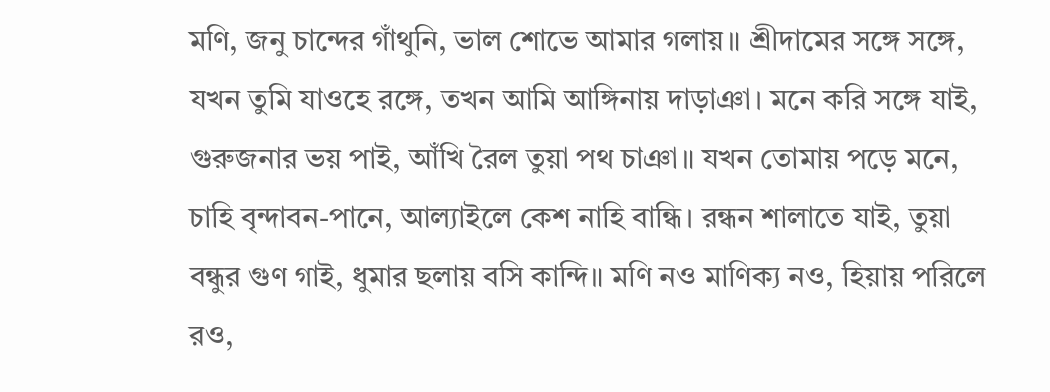মণি, জনু চান্দের গাঁথুনি, ভাল শোভে আমার গলায়॥ শ্রীদামের সঙ্গে সঙ্গে, যখন তুমি যাওহে রঙ্গে, তখন আমি আঙ্গিনায় দাড়াঞা। মনে করি সঙ্গে যাই, গুরুজনার ভয় পাই, আঁখি রৈল তুয়া পথ চাঞা॥ যখন তোমায় পড়ে মনে, চাহি বৃন্দাবন-পানে, আল্যাইলে কেশ নাহি বান্ধি। রন্ধন শালাতে যাই, তুয়া বন্ধুর গুণ গাই, ধুমার ছলায় বসি কান্দি॥ মণি নও মাণিক্য নও, হিয়ায় পরিলে রও,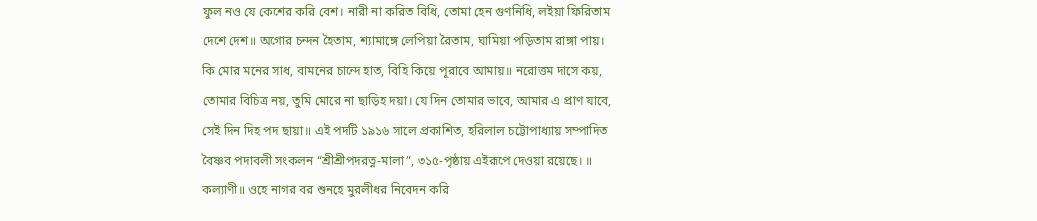ফুল নও যে কেশের করি বেশ। নারী না করিত বিধি, তোমা হেন গুণনিধি, লইয়া ফিরিতাম দেশে দেশ॥ অগোর চন্দন হৈতাম, শ্যামাঙ্গে লেপিয়া রৈতাম, ঘামিয়া পড়িতাম রাঙ্গা পায়। কি মোর মনের সাধ, বামনের চান্দে হাত, বিহি কিয়ে পূরাবে আমায়॥ নরোত্তম দাসে কয়, তোমার বিচিত্র নয়, তুমি মোরে না ছাড়িহ দয়া। যে দিন তোমার ভাবে, আমার এ প্রাণ যাবে, সেই দিন দিহ পদ ছায়া॥ এই পদটি ১৯১৬ সালে প্রকাশিত, হরিলাল চট্টোপাধ্যায় সম্পাদিত বৈষ্ণব পদাবলী সংকলন “শ্রীশ্রীপদরত্ন-মালা”, ৩১৫-পৃষ্ঠায় এইরূপে দেওয়া রয়েছে। ॥ কল্যাণী॥ ওহে নাগর বর শুনহে মুরলীধর নিবেদন করি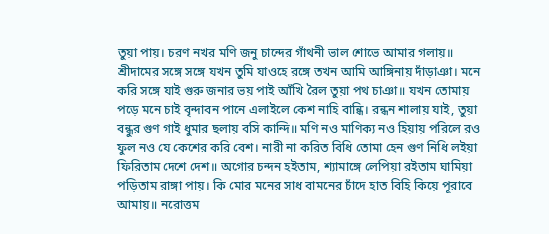তুয়া পায়। চরণ নখর মণি জনু চান্দের গাঁথনী ভাল শোভে আমার গলায়॥ শ্রীদামের সঙ্গে সঙ্গে যখন তুমি যাওহে রঙ্গে তখন আমি আঙ্গিনায় দাঁড়াঞা। মনে করি সঙ্গে যাই গুরু জনার ভয় পাই আঁখি রৈল তুয়া পথ চাঞা॥ যখন তোমায় পড়ে মনে চাই বৃন্দাবন পানে এলাইলে কেশ নাহি বান্ধি। রন্ধন শালায় যাই, তুয়া বন্ধুর গুণ গাই ধুমার ছলায় বসি কান্দি॥ মণি নও মাণিক্য নও হিয়ায় পরিলে রও ফুল নও যে কেশের করি বেশ। নারী না করিত বিধি তোমা হেন গুণ নিধি লইয়া ফিরিতাম দেশে দেশ॥ অগোর চন্দন হইতাম, শ্যামাঙ্গে লেপিয়া রইতাম ঘামিয়া পড়িতাম রাঙ্গা পায়। কি মোর মনের সাধ বামনের চাঁদে হাত বিহি কিয়ে পূরাবে আমায়॥ নরোত্তম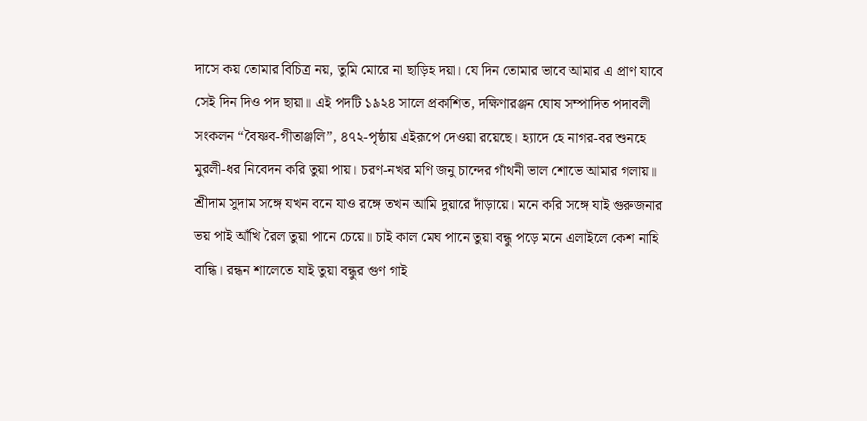দাসে কয় তোমার বিচিত্র নয়, তুমি মোরে না ছাড়িহ দয়া। যে দিন তোমার ভাবে আমার এ প্রাণ যাবে সেই দিন দিও পদ ছায়া॥ এই পদটি ১৯২৪ সালে প্রকাশিত, দক্ষিণারঞ্জন ঘোষ সম্পাদিত পদাবলী সংকলন “বৈষ্ণব-গীতাঞ্জলি”, ৪৭২-পৃষ্ঠায় এইরূপে দেওয়া রয়েছে। হ্যাদে হে নাগর-বর শুনহে মুরলী-ধর নিবেদন করি তুয়া পায়। চরণ-নখর মণি জনু চান্দের গাঁথনী ভাল শোভে আমার গলায়॥ শ্রীদাম সুদাম সঙ্গে যখন বনে যাও রঙ্গে তখন আমি দুয়ারে দাঁড়ায়ে। মনে করি সঙ্গে যাই গুরুজনার ভয় পাই আঁখি রৈল তুয়া পানে চেয়ে॥ চাই কাল মেঘ পানে তুয়া বন্ধু পড়ে মনে এলাইলে কেশ নাহি বান্ধি। রন্ধন শালেতে যাই তুয়া বন্ধুর গুণ গাই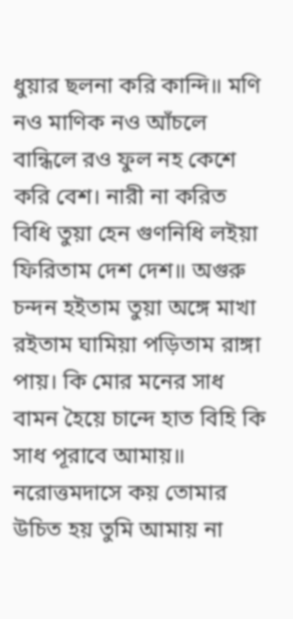ধুয়ার ছলনা করি কান্দি॥ মণি নও মাণিক নও আঁচলে বান্ধিলে রও ফুল নহ কেশে করি বেশ। নারী না করিত বিধি তুয়া হেন গুণনিধি লইয়া ফিরিতাম দেশ দেশ॥ অগুরু চন্দন হইতাম তুয়া অঙ্গে মাখা রইতাম ঘামিয়া পড়িতাম রাঙ্গা পায়। কি মোর মনের সাধ বামন হৈয়ে চান্দে হাত বিহি কি সাধ পূরাবে আমায়॥ নরোত্তমদাসে কয় তোমার উচিত হয় তুমি আমায় না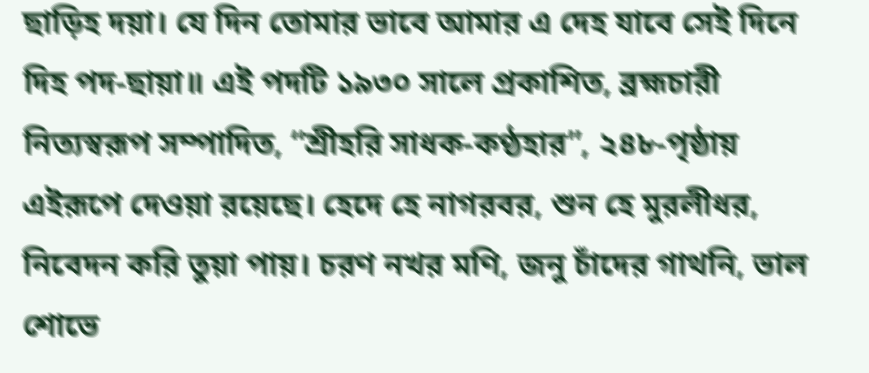ছাড়িহ দয়া। যে দিন তোমার ভাবে আমার এ দেহ যাবে সেই দিনে দিহ পদ-ছায়া॥ এই পদটি ১৯৩০ সালে প্রকাশিত, ব্রহ্মচারী নিত্যস্বরূপ সম্পাদিত, “শ্রীহরি সাধক-কণ্ঠহার”, ২৪৮-পৃষ্ঠায় এইরূপে দেওয়া রয়েছে। হেদে হে নাগরবর, শুন হে মুরলীধর, নিবেদন করি তুয়া পায়। চরণ নখর মণি, জনু চাঁদের গাথনি, ভাল শোভে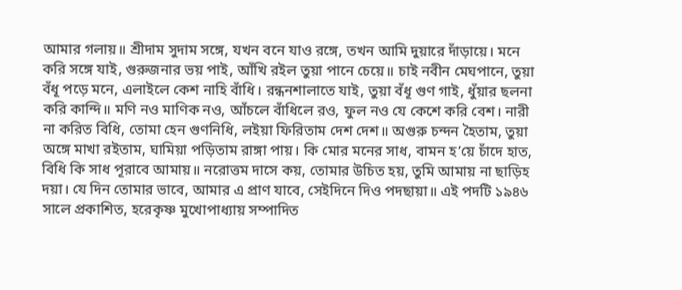আমার গলায়॥ শ্রীদাম সুদাম সঙ্গে, যখন বনে যাও রঙ্গে, তখন আমি দুয়ারে দাঁড়ায়ে। মনে করি সঙ্গে যাই, গুরুজনার ভয় পাই, আঁখি রইল তুয়া পানে চেয়ে॥ চাই নবীন মেঘপানে, তুয়া বঁধূ পড়ে মনে, এলাইলে কেশ নাহি বাঁধি। রন্ধনশালাতে যাই, তুয়া বঁধূ গুণ গাই, ধুঁয়ার ছলনা করি কান্দি॥ মণি নও মাণিক নও, আঁচলে বাঁধিলে রও, ফুল নও যে কেশে করি বেশ। নারী না করিত বিধি, তোমা হেন গুণনিধি, লইয়া ফিরিতাম দেশ দেশ॥ অগুরু চন্দন হৈতাম, তুয়া অঙ্গে মাখা রইতাম, ঘামিয়া পড়িতাম রাঙ্গা পায়। কি মোর মনের সাধ, বামন হ’য়ে চাঁদে হাত, বিধি কি সাধ পূরাবে আমায়॥ নরোত্তম দাসে কয়, তোমার উচিত হয়, তুমি আমায় না ছাড়িহ দয়া। যে দিন তোমার ভাবে, আমার এ প্রাণ যাবে, সেইদিনে দিও পদছায়া॥ এই পদটি ১৯৪৬ সালে প্রকাশিত, হরেকৃষ্ণ মুখোপাধ্যায় সম্পাদিত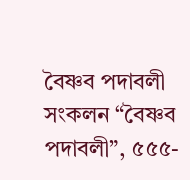বৈষ্ণব পদাবলী সংকলন “বৈষ্ণব পদাবলী”, ৫৫৫-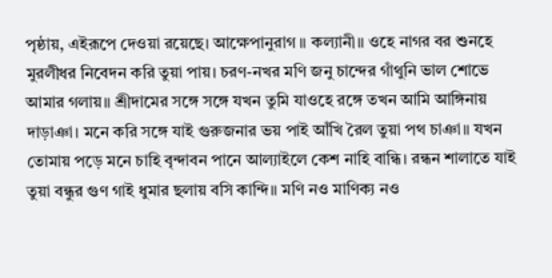পৃষ্ঠায়, এইরূপে দেওয়া রয়েছে। আক্ষেপানুরাগ ॥ কল্যানী॥ ওহে নাগর বর শুনহে মুরলীধর নিবেদন করি তুয়া পায়। চরণ-নখর মণি জনু চান্দের গাঁথুনি ভাল শোভে আমার গলায়॥ শ্রীদামের সঙ্গে সঙ্গে যখন তুমি যাওহে রঙ্গে তখন আমি আঙ্গিনায় দাড়াঞা। মনে করি সঙ্গে যাই গুরুজনার ভয় পাই আঁখি রৈল তুয়া পথ চাঞা॥ যখন তোমায় পড়ে মনে চাহি বৃন্দাবন পানে আল্যাইলে কেশ নাহি বান্ধি। রন্ধন শালাতে যাই তুয়া বন্ধুর গুণ গাই ধুমার ছলায় বসি কান্দি॥ মণি নও মাণিক্য নও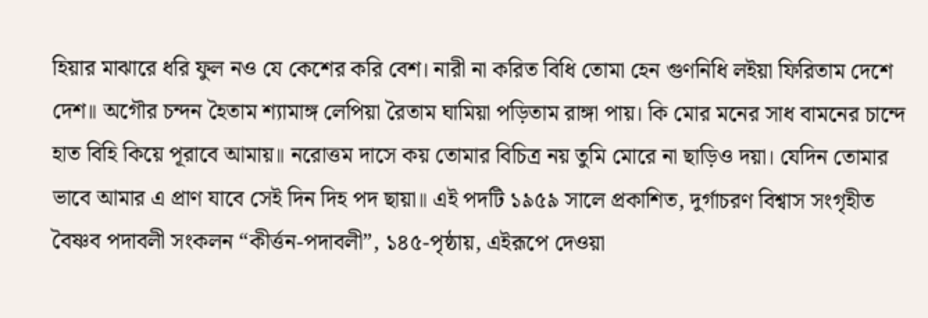হিয়ার মাঝারে ধরি ফুল নও যে কেশের করি বেশ। নারী না করিত বিধি তোমা হেন গুণনিধি লইয়া ফিরিতাম দেশে দেশ॥ অগৌর চন্দন হৈতাম শ্যামাঙ্গ লেপিয়া রৈতাম ঘামিয়া পড়িতাম রাঙ্গা পায়। কি মোর মনের সাধ বামনের চান্দে হাত বিহি কিয়ে পূরাবে আমায়॥ নরোত্তম দাসে কয় তোমার বিচিত্র নয় তুমি মোরে না ছাড়িও দয়া। যেদিন তোমার ভাবে আমার এ প্রাণ যাবে সেই দিন দিহ পদ ছায়া॥ এই পদটি ১৯৫৯ সালে প্রকাশিত, দুর্গাচরণ বিশ্বাস সংগৃহীত বৈষ্ণব পদাবলী সংকলন “কীর্ত্তন-পদাবলী”, ১৪৫-পৃষ্ঠায়, এইরূপে দেওয়া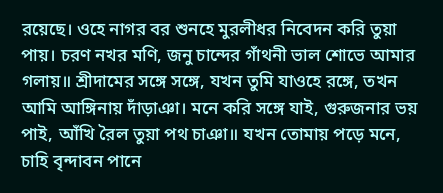রয়েছে। ওহে নাগর বর শুনহে মুরলীধর নিবেদন করি তুয়া পায়। চরণ নখর মণি, জনু চান্দের গাঁথনী ভাল শোভে আমার গলায়॥ শ্রীদামের সঙ্গে সঙ্গে, যখন তুমি যাওহে রঙ্গে, তখন আমি আঙ্গিনায় দাঁড়াঞা। মনে করি সঙ্গে যাই, গুরুজনার ভয় পাই, আঁখি রৈল তুয়া পথ চাঞা॥ যখন তোমায় পড়ে মনে, চাহি বৃন্দাবন পানে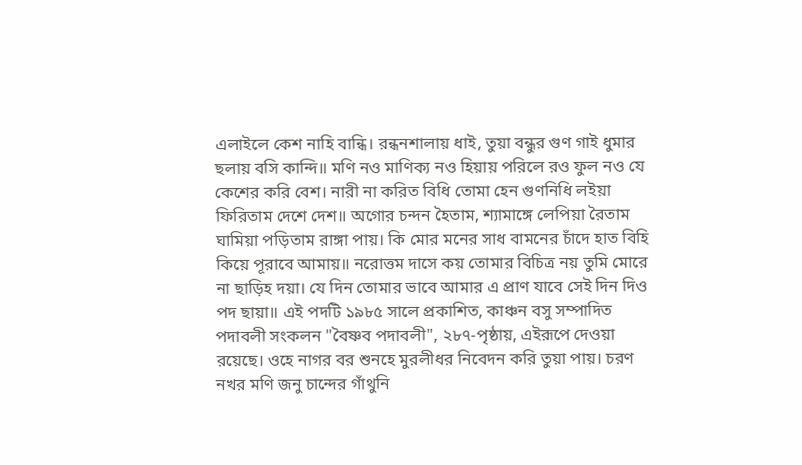এলাইলে কেশ নাহি বান্ধি। রন্ধনশালায় ধাই, তুয়া বন্ধুর গুণ গাই ধুমার ছলায় বসি কান্দি॥ মণি নও মাণিক্য নও হিয়ায় পরিলে রও ফুল নও যে কেশের করি বেশ। নারী না করিত বিধি তোমা হেন গুণনিধি লইয়া ফিরিতাম দেশে দেশ॥ অগোর চন্দন হৈতাম, শ্যামাঙ্গে লেপিয়া রৈতাম ঘামিয়া পড়িতাম রাঙ্গা পায়। কি মোর মনের সাধ বামনের চাঁদে হাত বিহি কিয়ে পূরাবে আমায়॥ নরোত্তম দাসে কয় তোমার বিচিত্র নয় তুমি মোরে না ছাড়িহ দয়া। যে দিন তোমার ভাবে আমার এ প্রাণ যাবে সেই দিন দিও পদ ছায়া॥ এই পদটি ১৯৮৫ সালে প্রকাশিত, কাঞ্চন বসু সম্পাদিত পদাবলী সংকলন "বৈষ্ণব পদাবলী", ২৮৭-পৃষ্ঠায়, এইরূপে দেওয়া রয়েছে। ওহে নাগর বর শুনহে মুরলীধর নিবেদন করি তুয়া পায়। চরণ নখর মণি জনু চান্দের গাঁথুনি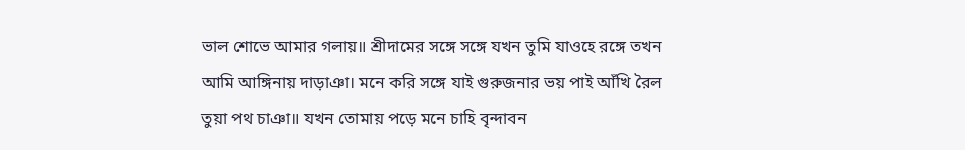ভাল শোভে আমার গলায়॥ শ্রীদামের সঙ্গে সঙ্গে যখন তুমি যাওহে রঙ্গে তখন আমি আঙ্গিনায় দাড়াঞা। মনে করি সঙ্গে যাই গুরুজনার ভয় পাই আঁখি রৈল তুয়া পথ চাঞা॥ যখন তোমায় পড়ে মনে চাহি বৃন্দাবন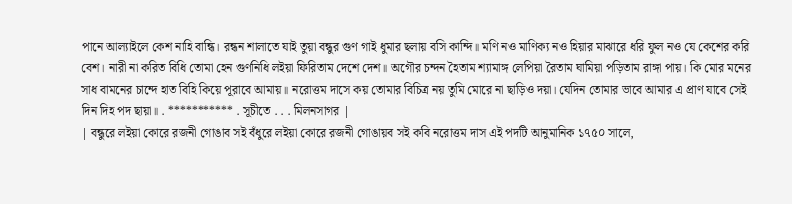পানে আল্যাইলে কেশ নাহি বান্ধি। রন্ধন শালাতে যাই তুয়া বন্ধুর গুণ গাই ধুমার ছলায় বসি কান্দি॥ মণি নও মাণিক্য নও হিয়ার মাঝারে ধরি ফুল নও যে কেশের করি বেশ। নারী না করিত বিধি তোমা হেন গুণনিধি লইয়া ফিরিতাম দেশে দেশ॥ অগৌর চন্দন হৈতাম শ্যামাঙ্গ লেপিয়া রৈতাম ঘামিয়া পড়িতাম রাঙ্গা পায়। কি মোর মনের সাধ বামনের চান্দে হাত বিহি কিয়ে পূরাবে আমায়॥ নরোত্তম দাসে কয় তোমার বিচিত্র নয় তুমি মোরে না ছাড়িও দয়া। যেদিন তোমার ভাবে আমার এ প্রাণ যাবে সেই দিন দিহ পদ ছায়া॥ . *********** . সূচীতে . . . মিলনসাগর |
| বন্ধুরে লইয়া কোরে রজনী গোঙাব সই বঁধুরে লইয়া কোরে রজনী গোঙায়ব সই কবি নরোত্তম দাস এই পদটি আনুমানিক ১৭৫০ সালে,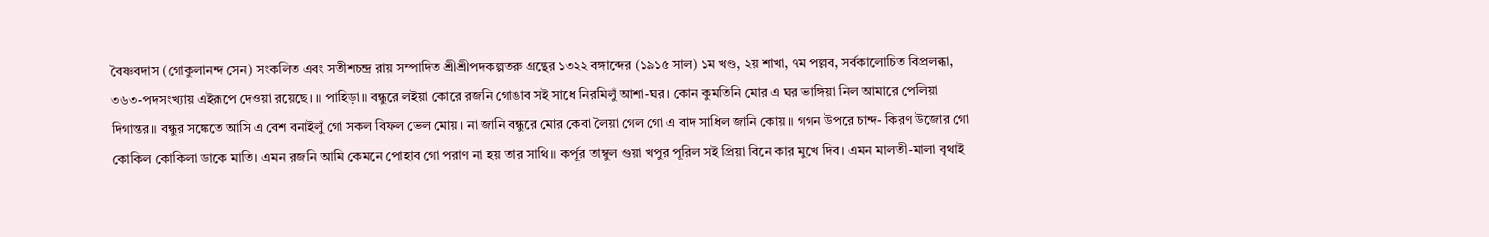বৈষ্ণবদাস (গোকুলানন্দ সেন) সংকলিত এবং সতীশচন্দ্র রায় সম্পাদিত শ্রীশ্রীপদকল্পতরু গ্রন্থের ১৩২২ বঙ্গাব্দের (১৯১৫ সাল) ১ম খণ্ড, ২য় শাখা, ৭ম পল্লব, সর্বকালোচিত বিপ্রলব্ধা, ৩৬৩-পদসংখ্যায় এইরূপে দেওয়া রয়েছে। ॥ পাহিড়া॥ বন্ধুরে লইয়া কোরে রজনি গোঙাব সই সাধে নিরমিলুঁ আশা-ঘর। কোন কুমতিনি মোর এ ঘর ভাঙ্গিয়া নিল আমারে পেলিয়া দিগান্তর॥ বন্ধুর সঙ্কেতে আসি এ বেশ বনাইলুঁ গো সকল বিফল ভেল মোয়। না জানি বন্ধুরে মোর কেবা লৈয়া গেল গো এ বাদ সাধিল জানি কোয়॥ গগন উপরে চান্দ- কিরণ উজোর গো কোকিল কোকিলা ডাকে মাতি। এমন রজনি আমি কেমনে পোহাব গো পরাণ না হয় তার সাথি॥ কর্পূর তাম্বুল গুয়া খপুর পূরিল সই প্রিয়া বিনে কার মুখে দিব। এমন মালতী-মালা বৃথাই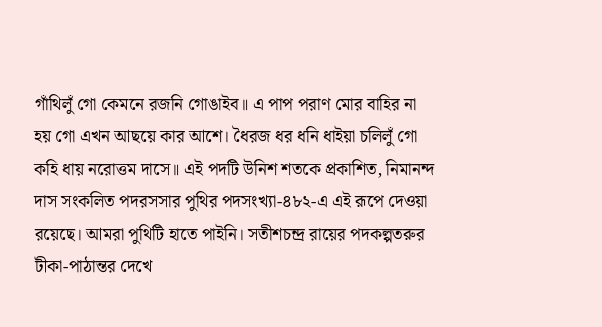গাঁথিলুঁ গো কেমনে রজনি গোঙাইব॥ এ পাপ পরাণ মোর বাহির না হয় গো এখন আছয়ে কার আশে। ধৈরজ ধর ধনি ধাইয়া চলিলুঁ গো কহি ধায় নরোত্তম দাসে॥ এই পদটি উনিশ শতকে প্রকাশিত, নিমানন্দ দাস সংকলিত পদরসসার পুথির পদসংখ্যা-৪৮২-এ এই রূপে দেওয়া রয়েছে। আমরা পুথিটি হাতে পাইনি। সতীশচন্দ্র রায়ের পদকল্পতরুর টীকা-পাঠান্তর দেখে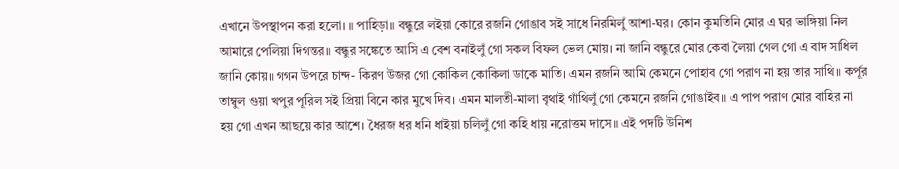এখানে উপস্থাপন করা হলো। ॥ পাহিড়া॥ বন্ধুরে লইয়া কোরে রজনি গোঙাব সই সাধে নিরমিলুঁ আশা-ঘর। কোন কুমতিনি মোর এ ঘর ভাঙ্গিয়া নিল আমারে পেলিয়া দিগন্তর॥ বন্ধুর সঙ্কেতে আসি এ বেশ বনাইলুঁ গো সকল বিফল ভেল মোয়। না জানি বন্ধুরে মোর কেবা লৈয়া গেল গো এ বাদ সাধিল জানি কোয়॥ গগন উপরে চান্দ- কিরণ উজর গো কোকিল কোকিলা ডাকে মাতি। এমন রজনি আমি কেমনে পোহাব গো পরাণ না হয় তার সাথি॥ কর্পূর তাম্বুল গুয়া খপুর পূরিল সই প্রিয়া বিনে কার মুখে দিব। এমন মালতী-মালা বৃথাই গাঁথিলুঁ গো কেমনে রজনি গোঙাইব॥ এ পাপ পরাণ মোর বাহির না হয় গো এখন আছয়ে কার আশে। ধৈরজ ধর ধনি ধাইয়া চলিলুঁ গো কহি ধায় নরোত্তম দাসে॥ এই পদটি উনিশ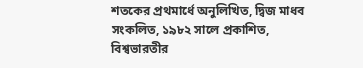শতকের প্রথমার্ধে অনুলিখিত, দ্বিজ মাধব সংকলিত, ১৯৮২ সালে প্রকাশিত, বিশ্বভারতীর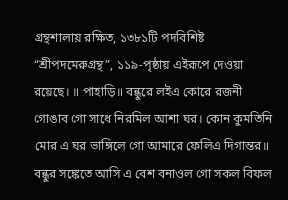গ্রন্থশালায় রক্ষিত, ১৩৮১টি পদবিশিষ্ট “শ্রীপদমেরুগ্রন্থ”, ১১৯-পৃষ্ঠায় এইরূপে দেওয়া রয়েছে। ॥ পাহাড়ি॥ বন্ধুরে লইএ কোরে রজনী গোঙাব গো সাধে নিরমিল আশা ঘর। কোন কুমতিনি মোর এ ঘর ভাঙ্গিলে গো আমারে ফেলিএ দিগান্তর॥ বন্ধুর সঙ্কেতে আসি এ বেশ বনাওল গো সকল বিফল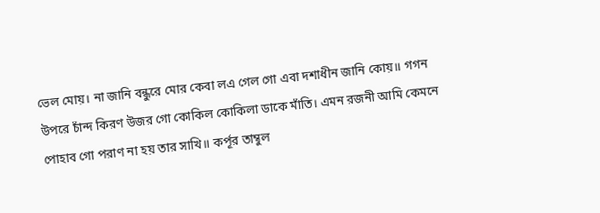ভেল মোয়। না জানি বন্ধুরে মোর কেবা লএ গেল গো এবা দশাধীন জানি কোয়॥ গগন উপরে চাঁন্দ কিরণ উজর গো কোকিল কোকিলা ডাকে মাঁতি। এমন রজনী আমি কেমনে পোহাব গো পরাণ না হয় তার সাখি॥ কর্পূর তাম্বুল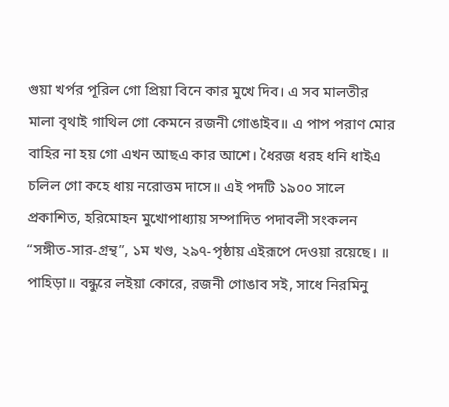গুয়া খর্পর পূরিল গো প্রিয়া বিনে কার মুখে দিব। এ সব মালতীর মালা বৃথাই গাথিল গো কেমনে রজনী গোঙাইব॥ এ পাপ পরাণ মোর বাহির না হয় গো এখন আছএ কার আশে। ধৈরজ ধরহ ধনি ধাইএ চলিল গো কহে ধায় নরোত্তম দাসে॥ এই পদটি ১৯০০ সালে প্রকাশিত, হরিমোহন মুখোপাধ্যায় সম্পাদিত পদাবলী সংকলন “সঙ্গীত-সার-গ্রন্থ”, ১ম খণ্ড, ২৯৭-পৃষ্ঠায় এইরূপে দেওয়া রয়েছে। ॥ পাহিড়া॥ বন্ধুরে লইয়া কোরে, রজনী গোঙাব সই, সাধে নিরমিনু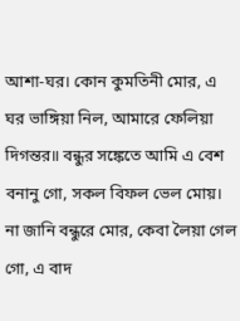আশা-ঘর। কোন কুমতিনী মোর, এ ঘর ভাঙ্গিয়া নিল, আমারে ফেলিয়া দিগন্তর॥ বন্ধুর সঙ্কেতে আমি এ বেশ বনানু গো, সকল বিফল ভেল মোয়। না জানি বন্ধুরে মোর, কেবা লৈয়া গেল গো, এ বাদ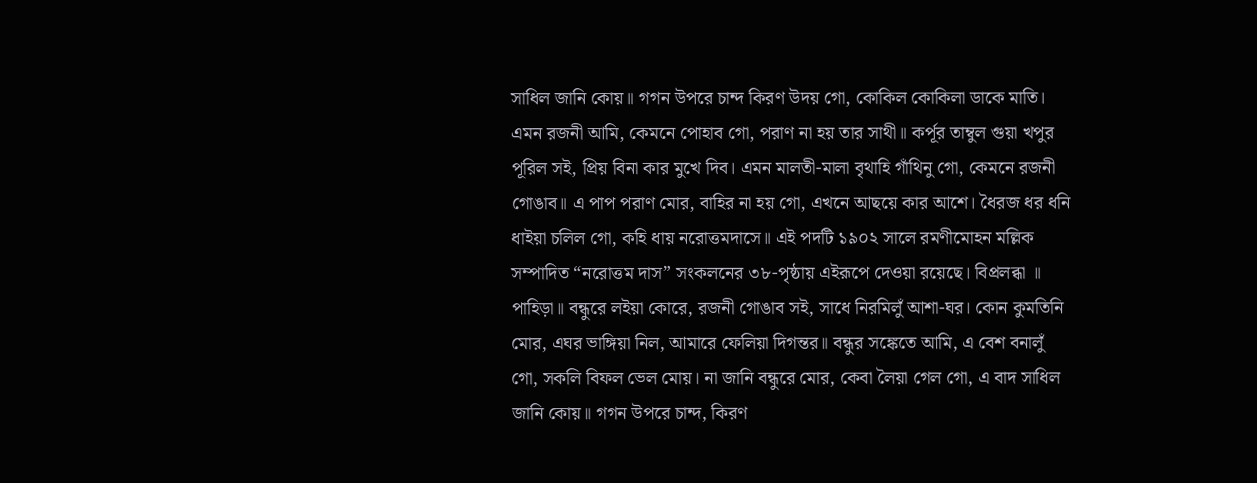সাধিল জানি কোয়॥ গগন উপরে চান্দ কিরণ উদয় গো, কোকিল কোকিলা ডাকে মাতি। এমন রজনী আমি, কেমনে পোহাব গো, পরাণ না হয় তার সাথী॥ কর্পূর তাম্বুল গুয়া খপুর পূরিল সই, প্রিয় বিনা কার মুখে দিব। এমন মালতী-মালা বৃথাহি গাঁথিনু গো, কেমনে রজনী গোঙাব॥ এ পাপ পরাণ মোর, বাহির না হয় গো, এখনে আছয়ে কার আশে। ধৈরজ ধর ধনি ধাইয়া চলিল গো, কহি ধায় নরোত্তমদাসে॥ এই পদটি ১৯০২ সালে রমণীমোহন মল্লিক সম্পাদিত “নরোত্তম দাস” সংকলনের ৩৮-পৃষ্ঠায় এইরূপে দেওয়া রয়েছে। বিপ্রলব্ধা ॥ পাহিড়া॥ বন্ধুরে লইয়া কোরে, রজনী গোঙাব সই, সাধে নিরমিলুঁ আশা-ঘর। কোন কুমতিনি মোর, এঘর ভাঙ্গিয়া নিল, আমারে ফেলিয়া দিগন্তর॥ বন্ধুর সঙ্কেতে আমি, এ বেশ বনালুঁ গো, সকলি বিফল ভেল মোয়। না জানি বন্ধুরে মোর, কেবা লৈয়া গেল গো, এ বাদ সাধিল জানি কোয়॥ গগন উপরে চান্দ, কিরণ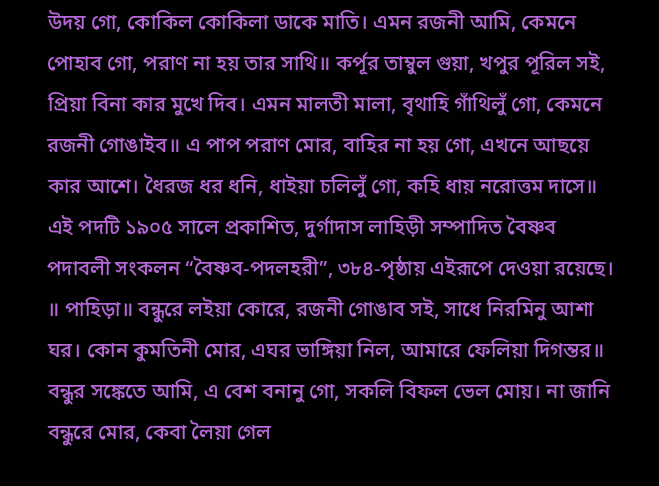উদয় গো, কোকিল কোকিলা ডাকে মাতি। এমন রজনী আমি, কেমনে পোহাব গো, পরাণ না হয় তার সাথি॥ কর্পূর তাম্বুল গুয়া, খপুর পূরিল সই, প্রিয়া বিনা কার মুখে দিব। এমন মালতী মালা, বৃথাহি গাঁথিলুঁ গো, কেমনে রজনী গোঙাইব॥ এ পাপ পরাণ মোর, বাহির না হয় গো, এখনে আছয়ে কার আশে। ধৈরজ ধর ধনি, ধাইয়া চলিলুঁ গো, কহি ধায় নরোত্তম দাসে॥ এই পদটি ১৯০৫ সালে প্রকাশিত, দুর্গাদাস লাহিড়ী সম্পাদিত বৈষ্ণব পদাবলী সংকলন “বৈষ্ণব-পদলহরী”, ৩৮৪-পৃষ্ঠায় এইরূপে দেওয়া রয়েছে। ॥ পাহিড়া॥ বন্ধুরে লইয়া কোরে, রজনী গোঙাব সই, সাধে নিরমিনু আশা ঘর। কোন কুমতিনী মোর, এঘর ভাঙ্গিয়া নিল, আমারে ফেলিয়া দিগন্তর॥ বন্ধুর সঙ্কেতে আমি, এ বেশ বনানু গো, সকলি বিফল ভেল মোয়। না জানি বন্ধুরে মোর, কেবা লৈয়া গেল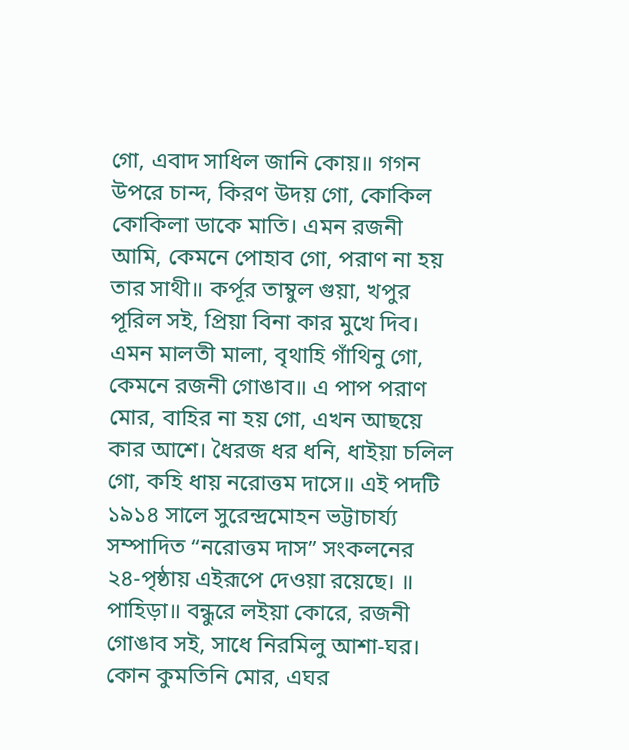গো, এবাদ সাধিল জানি কোয়॥ গগন উপরে চান্দ, কিরণ উদয় গো, কোকিল কোকিলা ডাকে মাতি। এমন রজনী আমি, কেমনে পোহাব গো, পরাণ না হয় তার সাথী॥ কর্পূর তাম্বুল গুয়া, খপুর পূরিল সই, প্রিয়া বিনা কার মুখে দিব। এমন মালতী মালা, বৃথাহি গাঁথিনু গো, কেমনে রজনী গোঙাব॥ এ পাপ পরাণ মোর, বাহির না হয় গো, এখন আছয়ে কার আশে। ধৈরজ ধর ধনি, ধাইয়া চলিল গো, কহি ধায় নরোত্তম দাসে॥ এই পদটি ১৯১৪ সালে সুরেন্দ্রমোহন ভট্টাচার্য্য সম্পাদিত “নরোত্তম দাস” সংকলনের ২৪-পৃষ্ঠায় এইরূপে দেওয়া রয়েছে। ॥ পাহিড়া॥ বন্ধুরে লইয়া কোরে, রজনী গোঙাব সই, সাধে নিরমিলু আশা-ঘর। কোন কুমতিনি মোর, এঘর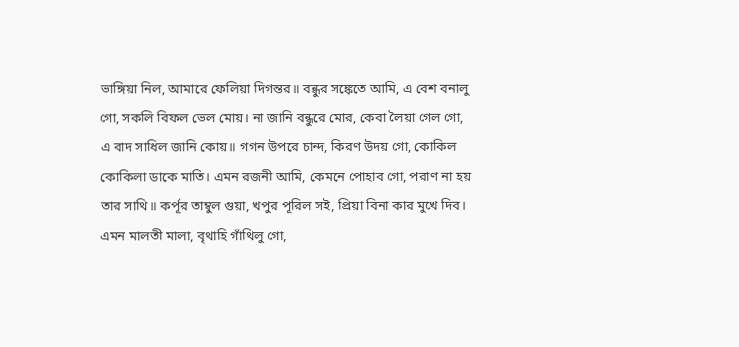ভাঙ্গিয়া নিল, আমারে ফেলিয়া দিগন্তর॥ বন্ধুর সঙ্কেতে আমি, এ বেশ বনালু গো, সকলি বিফল ভেল মোয়। না জানি বন্ধুরে মোর, কেবা লৈয়া গেল গো, এ বাদ সাধিল জানি কোয়॥ গগন উপরে চান্দ, কিরণ উদয় গো, কোকিল কোকিলা ডাকে মাতি। এমন রজনী আমি, কেমনে পোহাব গো, পরাণ না হয় তার সাথি॥ কর্পূর তাম্বুল গুয়া, খপুর পূরিল সই, প্রিয়া বিনা কার মুখে দিব। এমন মালতী মালা, বৃথাহি গাঁথিলু গো,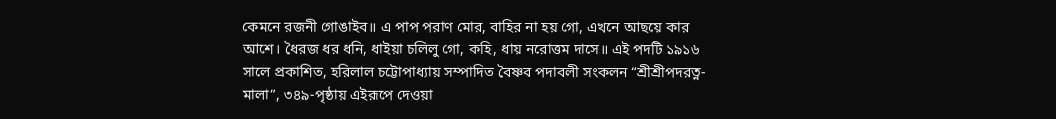কেমনে রজনী গোঙাইব॥ এ পাপ পরাণ মোর, বাহির না হয় গো, এখনে আছয়ে কার আশে। ধৈরজ ধর ধনি, ধাইয়া চলিলু গো, কহি, ধায় নরোত্তম দাসে॥ এই পদটি ১৯১৬ সালে প্রকাশিত, হরিলাল চট্টোপাধ্যায় সম্পাদিত বৈষ্ণব পদাবলী সংকলন “শ্রীশ্রীপদরত্ন-মালা”, ৩৪৯-পৃষ্ঠায় এইরূপে দেওয়া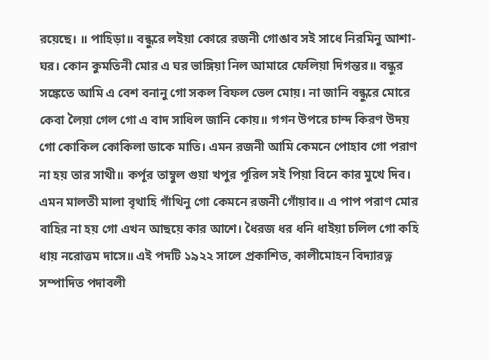রয়েছে। ॥ পাহিড়া॥ বন্ধুরে লইয়া কোরে রজনী গোঙাব সই সাধে নিরমিনু আশা-ঘর। কোন কুমতিনী মোর এ ঘর ভাঙ্গিয়া নিল আমারে ফেলিয়া দিগন্তর॥ বন্ধুর সঙ্কেতে আমি এ বেশ বনানু গো সকল বিফল ভেল মোয়। না জানি বন্ধুরে মোরে কেবা লৈয়া গেল গো এ বাদ সাধিল জানি কোয়॥ গগন উপরে চান্দ কিরণ উদয় গো কোকিল কোকিলা ডাকে মাতি। এমন রজনী আমি কেমনে পোহাব গো পরাণ না হয় তার সাথী॥ কর্পূর তাম্বুল গুয়া খপুর পূরিল সই পিয়া বিনে কার মুখে দিব। এমন মালতী মালা বৃথাহি গাঁথিনু গো কেমনে রজনী গোঁয়াব॥ এ পাপ পরাণ মোর বাহির না হয় গো এখন আছয়ে কার আশে। ধৈরজ ধর ধনি ধাইয়া চলিল গো কহি ধায় নরোত্তম দাসে॥ এই পদটি ১৯২২ সালে প্রকাশিত, কালীমোহন বিদ্যারত্ন সম্পাদিত পদাবলী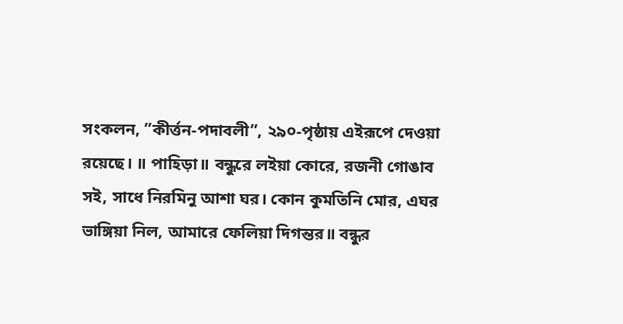সংকলন, ”কীর্ত্তন-পদাবলী”, ২৯০-পৃষ্ঠায় এইরূপে দেওয়া রয়েছে। ॥ পাহিড়া॥ বন্ধুরে লইয়া কোরে, রজনী গোঙাব সই, সাধে নিরমিনু আশা ঘর। কোন কুমতিনি মোর, এঘর ভাঙ্গিয়া নিল, আমারে ফেলিয়া দিগন্তর॥ বন্ধুর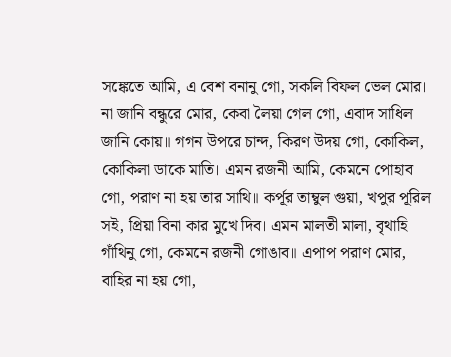সঙ্কেতে আমি, এ বেশ বনানু গো, সকলি বিফল ভেল মোর। না জানি বন্ধুরে মোর, কেবা লৈয়া গেল গো, এবাদ সাধিল জানি কোয়॥ গগন উপরে চান্দ, কিরণ উদয় গো, কোকিল, কোকিলা ডাকে মাতি। এমন রজনী আমি, কেমনে পোহাব গো, পরাণ না হয় তার সাথি॥ কর্পূর তাম্বুল গুয়া, খপুর পূরিল সই, প্রিয়া বিনা কার মুখে দিব। এমন মালতী মালা, বৃথাহি গাঁথিনু গো, কেমনে রজনী গোঙাব॥ এপাপ পরাণ মোর, বাহির না হয় গো,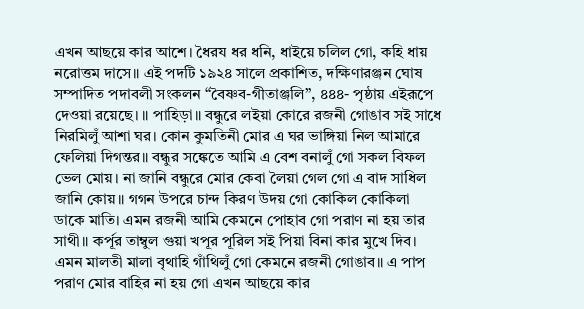এখন আছয়ে কার আশে। ধৈরয ধর ধনি, ধাইয়ে চলিল গো, কহি ধায় নরোত্তম দাসে॥ এই পদটি ১৯২৪ সালে প্রকাশিত, দক্ষিণারঞ্জন ঘোষ সম্পাদিত পদাবলী সংকলন “বৈষ্ণব-গীতাঞ্জলি”, ৪৪৪- পৃষ্ঠায় এইরূপে দেওয়া রয়েছে। ॥ পাহিড়া॥ বন্ধুরে লইয়া কোরে রজনী গোঙাব সই সাধে নিরমিলুঁ আশা ঘর। কোন কুমতিনী মোর এ ঘর ভাঙ্গিয়া নিল আমারে ফেলিয়া দিগন্তর॥ বন্ধুর সঙ্কেতে আমি এ বেশ বনালুঁ গো সকল বিফল ভেল মোয়। না জানি বন্ধুরে মোর কেবা লৈয়া গেল গো এ বাদ সাধিল জানি কোয়॥ গগন উপরে চান্দ কিরণ উদয় গো কোকিল কোকিলা ডাকে মাতি। এমন রজনী আমি কেমনে পোহাব গো পরাণ না হয় তার সাথী॥ কর্পূর তাম্বুল গুয়া খপূর পূরিল সই পিয়া বিনা কার মুখে দিব। এমন মালতী মালা বৃথাহি গাঁথিলুঁ গো কেমনে রজনী গোঙাব॥ এ পাপ পরাণ মোর বাহির না হয় গো এখন আছয়ে কার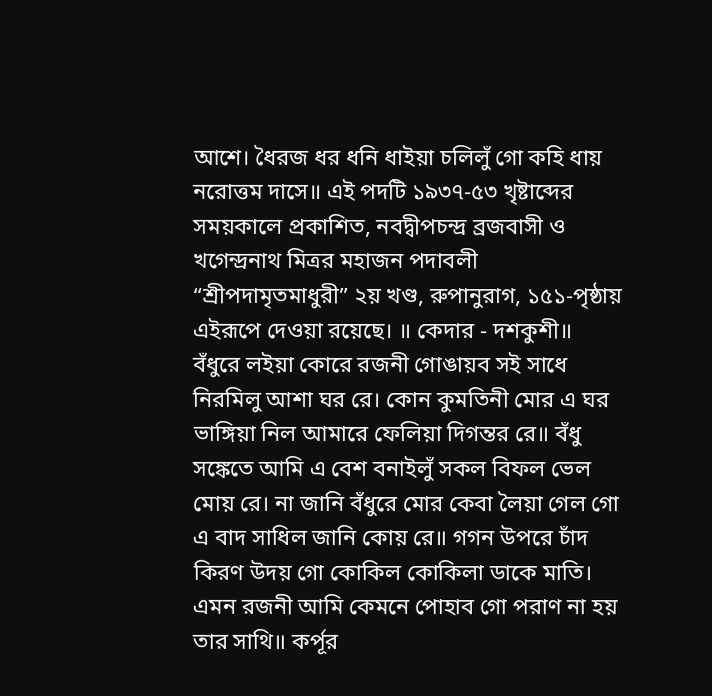আশে। ধৈরজ ধর ধনি ধাইয়া চলিলুঁ গো কহি ধায় নরোত্তম দাসে॥ এই পদটি ১৯৩৭-৫৩ খৃষ্টাব্দের সময়কালে প্রকাশিত, নবদ্বীপচন্দ্র ব্রজবাসী ও খগেন্দ্রনাথ মিত্রর মহাজন পদাবলী “শ্রীপদামৃতমাধুরী” ২য় খণ্ড, রুপানুরাগ, ১৫১-পৃষ্ঠায় এইরূপে দেওয়া রয়েছে। ॥ কেদার - দশকুশী॥ বঁধুরে লইয়া কোরে রজনী গোঙায়ব সই সাধে নিরমিলু আশা ঘর রে। কোন কুমতিনী মোর এ ঘর ভাঙ্গিয়া নিল আমারে ফেলিয়া দিগন্তর রে॥ বঁধু সঙ্কেতে আমি এ বেশ বনাইলুঁ সকল বিফল ভেল মোয় রে। না জানি বঁধুরে মোর কেবা লৈয়া গেল গো এ বাদ সাধিল জানি কোয় রে॥ গগন উপরে চাঁদ কিরণ উদয় গো কোকিল কোকিলা ডাকে মাতি। এমন রজনী আমি কেমনে পোহাব গো পরাণ না হয় তার সাথি॥ কর্পূর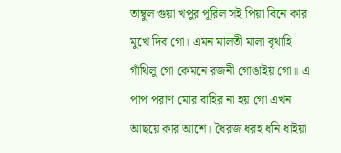তাম্বুল গুয়া খপুর পূরিল সই পিয়া বিনে কার মুখে দিব গো। এমন মালতী মালা বৃথাহি গাঁথিলু গো কেমনে রজনী গোঙাইয় গো॥ এ পাপ পরাণ মোর বাহির না হয় গো এখন আছয়ে কার আশে। ধৈরজ ধরহ ধনি ধাইয়া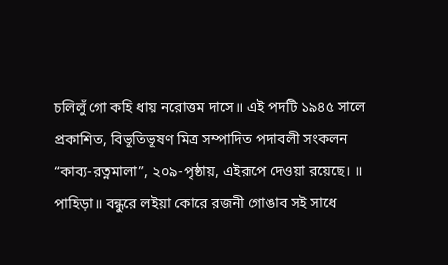চলিলুঁ গো কহি ধায় নরোত্তম দাসে॥ এই পদটি ১৯৪৫ সালে প্রকাশিত, বিভূতিভূষণ মিত্র সম্পাদিত পদাবলী সংকলন “কাব্য-রত্নমালা”, ২০৯-পৃষ্ঠায়, এইরূপে দেওয়া রয়েছে। ॥ পাহিড়া॥ বন্ধুরে লইয়া কোরে রজনী গোঙাব সই সাধে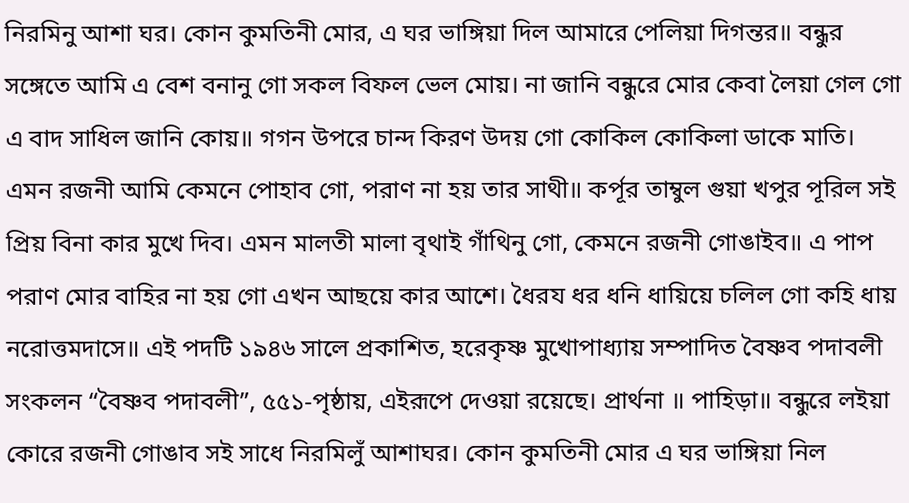নিরমিনু আশা ঘর। কোন কুমতিনী মোর, এ ঘর ভাঙ্গিয়া দিল আমারে পেলিয়া দিগন্তর॥ বন্ধুর সঙ্গেতে আমি এ বেশ বনানু গো সকল বিফল ভেল মোয়। না জানি বন্ধুরে মোর কেবা লৈয়া গেল গো এ বাদ সাধিল জানি কোয়॥ গগন উপরে চান্দ কিরণ উদয় গো কোকিল কোকিলা ডাকে মাতি। এমন রজনী আমি কেমনে পোহাব গো, পরাণ না হয় তার সাথী॥ কর্পূর তাম্বুল গুয়া খপুর পূরিল সই প্রিয় বিনা কার মুখে দিব। এমন মালতী মালা বৃথাই গাঁথিনু গো, কেমনে রজনী গোঙাইব॥ এ পাপ পরাণ মোর বাহির না হয় গো এখন আছয়ে কার আশে। ধৈরয ধর ধনি ধায়িয়ে চলিল গো কহি ধায় নরোত্তমদাসে॥ এই পদটি ১৯৪৬ সালে প্রকাশিত, হরেকৃষ্ণ মুখোপাধ্যায় সম্পাদিত বৈষ্ণব পদাবলী সংকলন “বৈষ্ণব পদাবলী”, ৫৫১-পৃষ্ঠায়, এইরূপে দেওয়া রয়েছে। প্রার্থনা ॥ পাহিড়া॥ বন্ধুরে লইয়া কোরে রজনী গোঙাব সই সাধে নিরমিলুঁ আশাঘর। কোন কুমতিনী মোর এ ঘর ভাঙ্গিয়া নিল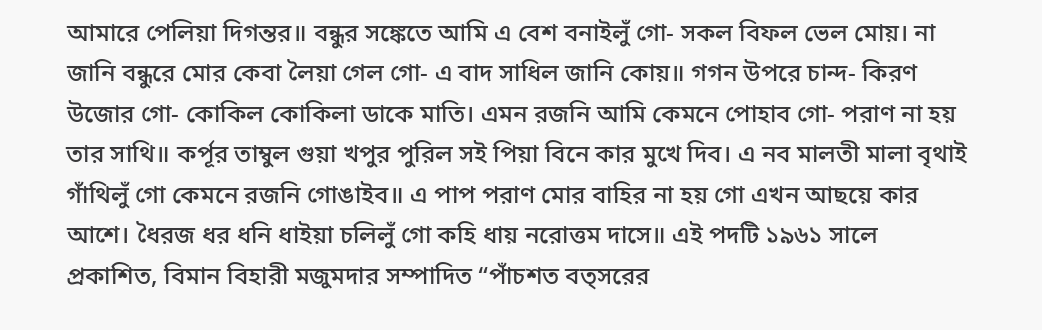আমারে পেলিয়া দিগন্তর॥ বন্ধুর সঙ্কেতে আমি এ বেশ বনাইলুঁ গো- সকল বিফল ভেল মোয়। না জানি বন্ধুরে মোর কেবা লৈয়া গেল গো- এ বাদ সাধিল জানি কোয়॥ গগন উপরে চান্দ- কিরণ উজোর গো- কোকিল কোকিলা ডাকে মাতি। এমন রজনি আমি কেমনে পোহাব গো- পরাণ না হয় তার সাথি॥ কর্পূর তাম্বুল গুয়া খপুর পুরিল সই পিয়া বিনে কার মুখে দিব। এ নব মালতী মালা বৃথাই গাঁথিলুঁ গো কেমনে রজনি গোঙাইব॥ এ পাপ পরাণ মোর বাহির না হয় গো এখন আছয়ে কার আশে। ধৈরজ ধর ধনি ধাইয়া চলিলুঁ গো কহি ধায় নরোত্তম দাসে॥ এই পদটি ১৯৬১ সালে প্রকাশিত, বিমান বিহারী মজুমদার সম্পাদিত “পাঁচশত বত্সরের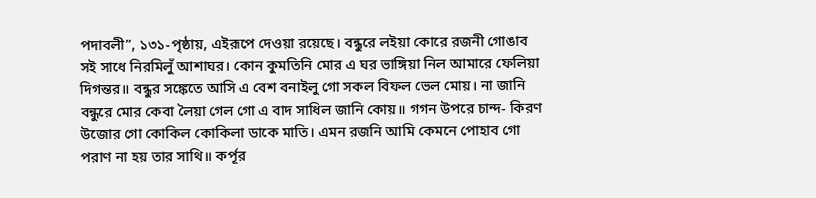পদাবলী”, ১৩১-পৃষ্ঠায়, এইরূপে দেওয়া রয়েছে। বন্ধুরে লইয়া কোরে রজনী গোঙাব সই সাধে নিরমিলুঁ আশাঘর। কোন কুমতিনি মোর এ ঘর ভাঙ্গিয়া নিল আমারে ফেলিয়া দিগন্তর॥ বন্ধুর সঙ্কেতে আসি এ বেশ বনাইলু গো সকল বিফল ভেল মোয়। না জানি বন্ধুরে মোর কেবা লৈয়া গেল গো এ বাদ সাধিল জানি কোয়॥ গগন উপরে চান্দ- কিরণ উজোর গো কোকিল কোকিলা ডাকে মাতি। এমন রজনি আমি কেমনে পোহাব গো পরাণ না হয় তার সাথি॥ কর্পূর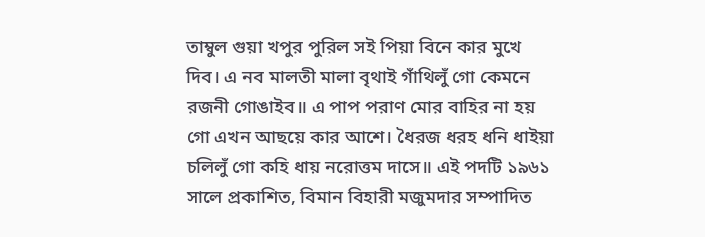তাম্বুল গুয়া খপুর পুরিল সই পিয়া বিনে কার মুখে দিব। এ নব মালতী মালা বৃথাই গাঁথিলুঁ গো কেমনে রজনী গোঙাইব॥ এ পাপ পরাণ মোর বাহির না হয় গো এখন আছয়ে কার আশে। ধৈরজ ধরহ ধনি ধাইয়া চলিলুঁ গো কহি ধায় নরোত্তম দাসে॥ এই পদটি ১৯৬১ সালে প্রকাশিত, বিমান বিহারী মজুমদার সম্পাদিত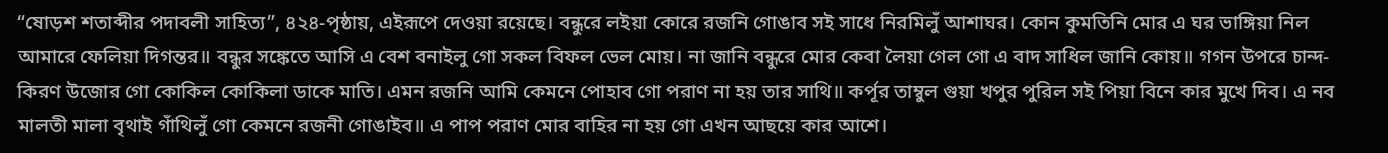“ষোড়শ শতাব্দীর পদাবলী সাহিত্য”, ৪২৪-পৃষ্ঠায়, এইরূপে দেওয়া রয়েছে। বন্ধুরে লইয়া কোরে রজনি গোঙাব সই সাধে নিরমিলুঁ আশাঘর। কোন কুমতিনি মোর এ ঘর ভাঙ্গিয়া নিল আমারে ফেলিয়া দিগন্তর॥ বন্ধুর সঙ্কেতে আসি এ বেশ বনাইলু গো সকল বিফল ভেল মোয়। না জানি বন্ধুরে মোর কেবা লৈয়া গেল গো এ বাদ সাধিল জানি কোয়॥ গগন উপরে চান্দ- কিরণ উজোর গো কোকিল কোকিলা ডাকে মাতি। এমন রজনি আমি কেমনে পোহাব গো পরাণ না হয় তার সাথি॥ কর্পূর তাম্বুল গুয়া খপুর পুরিল সই পিয়া বিনে কার মুখে দিব। এ নব মালতী মালা বৃথাই গাঁথিলুঁ গো কেমনে রজনী গোঙাইব॥ এ পাপ পরাণ মোর বাহির না হয় গো এখন আছয়ে কার আশে।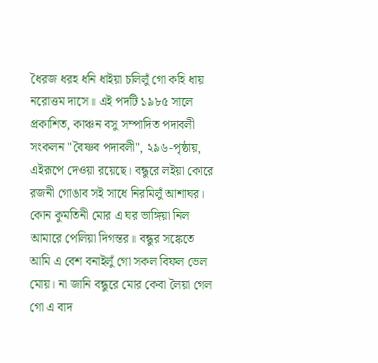ধৈরজ ধরহ ধনি ধাইয়া চলিলুঁ গো কহি ধায় নরোত্তম দাসে॥ এই পদটি ১৯৮৫ সালে প্রকাশিত, কাঞ্চন বসু সম্পাদিত পদাবলী সংকলন "বৈষ্ণব পদাবলী", ২৯৬-পৃষ্ঠায়, এইরূপে দেওয়া রয়েছে। বন্ধুরে লইয়া কোরে রজনী গোঙাব সই সাধে নিরমিলুঁ আশাঘর। কোন কুমতিনী মোর এ ঘর ভাঙ্গিয়া নিল আমারে পেলিয়া দিগন্তর॥ বন্ধুর সঙ্কেতে আমি এ বেশ বনাইলুঁ গো সকল বিফল ভেল মোয়। না জানি বন্ধুরে মোর কেবা লৈয়া গেল গো এ বাদ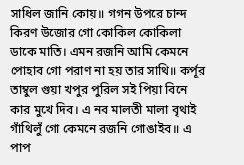সাধিল জানি কোয়॥ গগন উপরে চান্দ কিরণ উজোর গো কোকিল কোকিলা ডাকে মাতি। এমন রজনি আমি কেমনে পোহাব গো পরাণ না হয় তার সাথি॥ কর্পূর তাম্বুল গুয়া খপুর পুরিল সই পিয়া বিনে কার মুখে দিব। এ নব মালতী মালা বৃথাই গাঁথিলুঁ গো কেমনে রজনি গোঙাইব॥ এ পাপ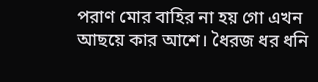পরাণ মোর বাহির না হয় গো এখন আছয়ে কার আশে। ধৈরজ ধর ধনি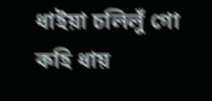ধাইয়া চলিলুঁ গো কহি ধায়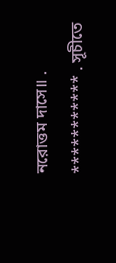নরোত্তম দাসে॥ . *********** . সূচীতে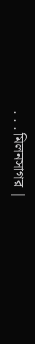. . . মিলনসাগর |